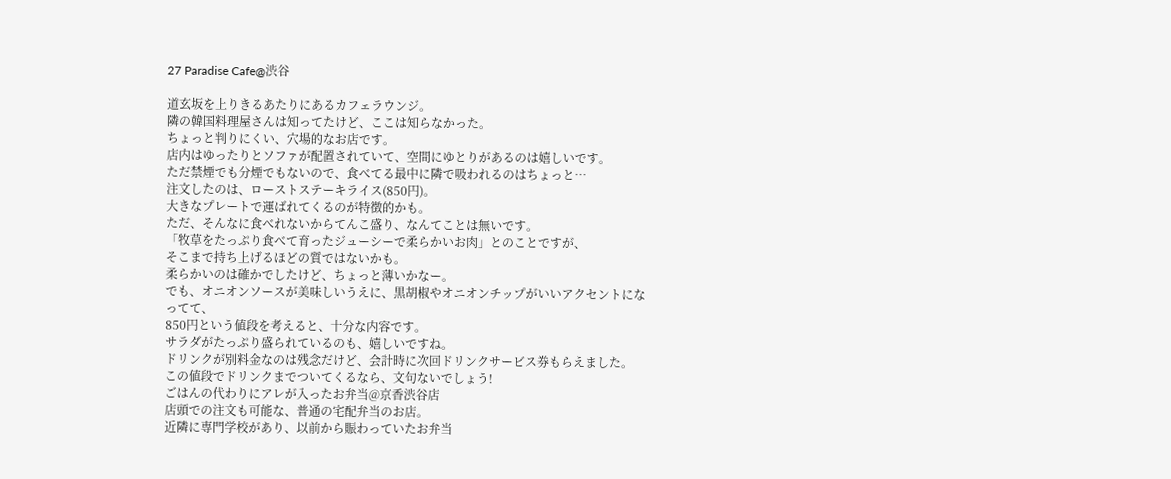27 Paradise Cafe@渋谷

道玄坂を上りきるあたりにあるカフェラウンジ。
隣の韓国料理屋さんは知ってたけど、ここは知らなかった。
ちょっと判りにくい、穴場的なお店です。
店内はゆったりとソファが配置されていて、空間にゆとりがあるのは嬉しいです。
ただ禁煙でも分煙でもないので、食べてる最中に隣で吸われるのはちょっと…
注文したのは、ローストステーキライス(850円)。
大きなプレートで運ばれてくるのが特徴的かも。
ただ、そんなに食べれないからてんこ盛り、なんてことは無いです。
「牧草をたっぷり食べて育ったジューシーで柔らかいお肉」とのことですが、
そこまで持ち上げるほどの質ではないかも。
柔らかいのは確かでしたけど、ちょっと薄いかなー。
でも、オニオンソースが美味しいうえに、黒胡椒やオニオンチップがいいアクセントになってて、
850円という値段を考えると、十分な内容です。
サラダがたっぷり盛られているのも、嬉しいですね。
ドリンクが別料金なのは残念だけど、会計時に次回ドリンクサービス券もらえました。
この値段でドリンクまでついてくるなら、文句ないでしょう!
ごはんの代わりにアレが入ったお弁当@京香渋谷店
店頭での注文も可能な、普通の宅配弁当のお店。
近隣に専門学校があり、以前から賑わっていたお弁当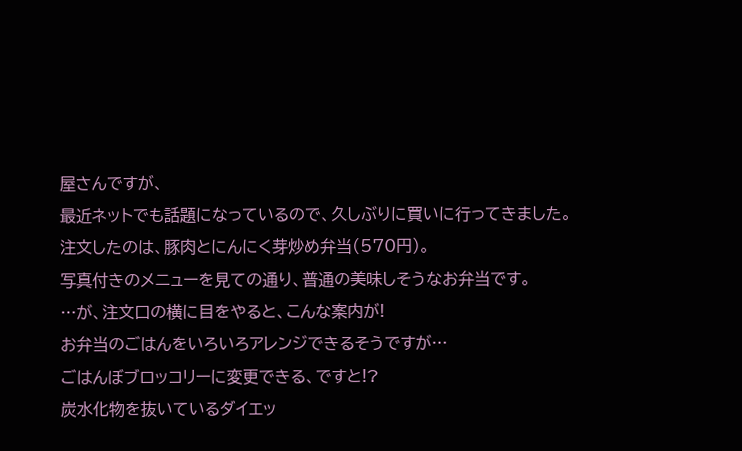屋さんですが、
最近ネットでも話題になっているので、久しぶりに買いに行ってきました。
注文したのは、豚肉とにんにく芽炒め弁当(570円)。
写真付きのメニューを見ての通り、普通の美味しそうなお弁当です。
…が、注文口の横に目をやると、こんな案内が!
お弁当のごはんをいろいろアレンジできるそうですが…
ごはんぼブロッコリーに変更できる、ですと!?
炭水化物を抜いているダイエッ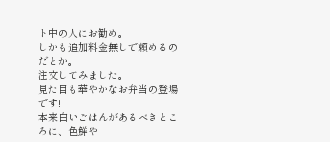ト中の人にお勧め。
しかも追加料金無しで頼めるのだとか。
注文してみました。
見た目も華やかなお弁当の登場です!
本来白いごはんがあるべきところに、色鮮や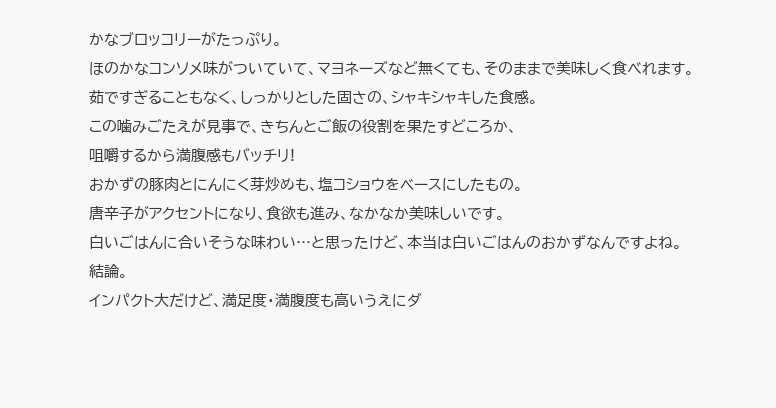かなブロッコリーがたっぷり。
ほのかなコンソメ味がついていて、マヨネーズなど無くても、そのままで美味しく食べれます。
茹ですぎることもなく、しっかりとした固さの、シャキシャキした食感。
この噛みごたえが見事で、きちんとご飯の役割を果たすどころか、
咀嚼するから満腹感もバッチリ!
おかずの豚肉とにんにく芽炒めも、塩コショウをベースにしたもの。
唐辛子がアクセントになり、食欲も進み、なかなか美味しいです。
白いごはんに合いそうな味わい…と思ったけど、本当は白いごはんのおかずなんですよね。
結論。
インパクト大だけど、満足度・満腹度も高いうえにダ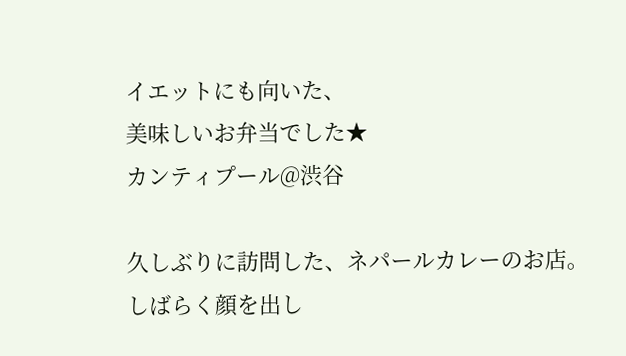イエットにも向いた、
美味しいお弁当でした★
カンティプール@渋谷

久しぶりに訪問した、ネパールカレーのお店。
しばらく顔を出し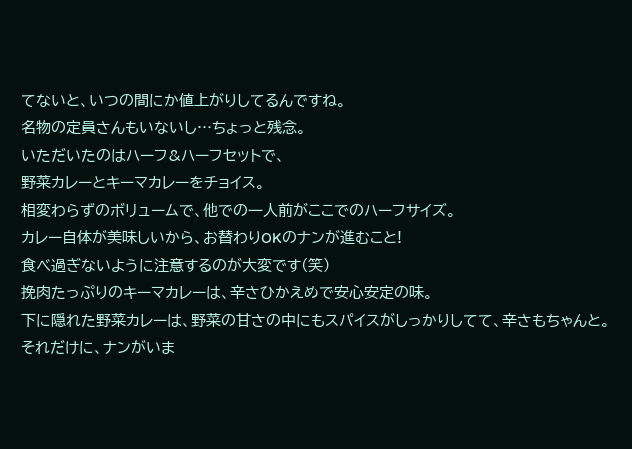てないと、いつの間にか値上がりしてるんですね。
名物の定員さんもいないし…ちょっと残念。
いただいたのはハーフ&ハーフセットで、
野菜カレーとキーマカレーをチョイス。
相変わらずのボリュームで、他での一人前がここでのハーフサイズ。
カレー自体が美味しいから、お替わりOKのナンが進むこと!
食べ過ぎないように注意するのが大変です(笑)
挽肉たっぷりのキーマカレーは、辛さひかえめで安心安定の味。
下に隠れた野菜カレーは、野菜の甘さの中にもスパイスがしっかりしてて、辛さもちゃんと。
それだけに、ナンがいま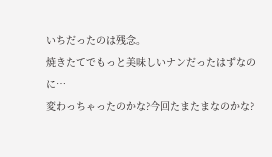いちだったのは残念。
焼きたてでもっと美味しいナンだったはずなのに…
変わっちゃったのかな?今回たまたまなのかな?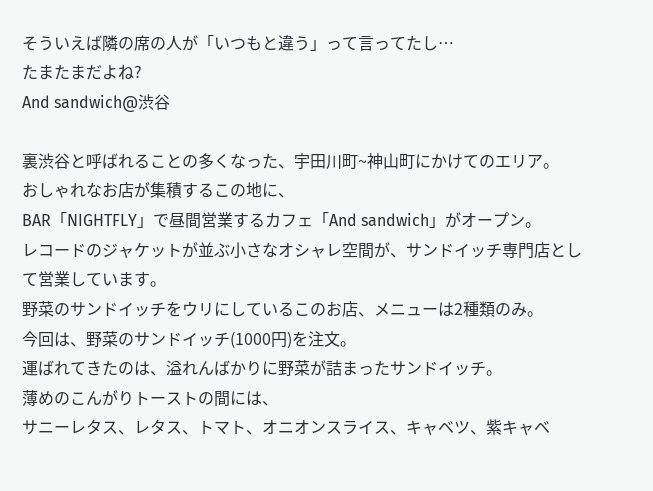そういえば隣の席の人が「いつもと違う」って言ってたし…
たまたまだよね?
And sandwich@渋谷

裏渋谷と呼ばれることの多くなった、宇田川町~神山町にかけてのエリア。
おしゃれなお店が集積するこの地に、
BAR「NIGHTFLY」で昼間営業するカフェ「And sandwich」がオープン。
レコードのジャケットが並ぶ小さなオシャレ空間が、サンドイッチ専門店として営業しています。
野菜のサンドイッチをウリにしているこのお店、メニューは2種類のみ。
今回は、野菜のサンドイッチ(1000円)を注文。
運ばれてきたのは、溢れんばかりに野菜が詰まったサンドイッチ。
薄めのこんがりトーストの間には、
サニーレタス、レタス、トマト、オニオンスライス、キャベツ、紫キャベ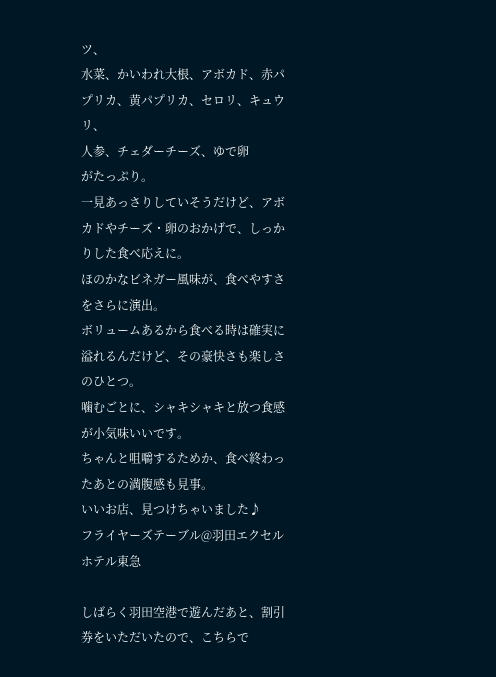ツ、
水菜、かいわれ大根、アボカド、赤パプリカ、黄パプリカ、セロリ、キュウリ、
人参、チェダーチーズ、ゆで卵
がたっぷり。
一見あっさりしていそうだけど、アボカドやチーズ・卵のおかげで、しっかりした食べ応えに。
ほのかなビネガー風味が、食べやすさをさらに演出。
ボリュームあるから食べる時は確実に溢れるんだけど、その豪快さも楽しさのひとつ。
噛むごとに、シャキシャキと放つ食感が小気味いいです。
ちゃんと咀嚼するためか、食べ終わったあとの満腹感も見事。
いいお店、見つけちゃいました♪
フライヤーズテーブル@羽田エクセルホテル東急

しばらく羽田空港で遊んだあと、割引券をいただいたので、こちらで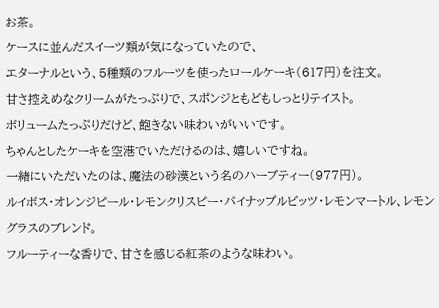お茶。
ケースに並んだスイーツ類が気になっていたので、
エターナルという、5種類のフルーツを使ったロールケーキ(617円)を注文。
甘さ控えめなクリームがたっぷりで、スポンジともどもしっとりテイスト。
ボリュームたっぷりだけど、飽きない味わいがいいです。
ちゃんとしたケーキを空港でいただけるのは、嬉しいですね。
一緒にいただいたのは、魔法の砂漠という名のハーブティー(977円)。
ルイボス・オレンジピール・レモンクリスピー・パイナップルビッツ・レモンマートル、レモングラスのブレンド。
フルーティーな香りで、甘さを感じる紅茶のような味わい。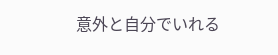意外と自分でいれる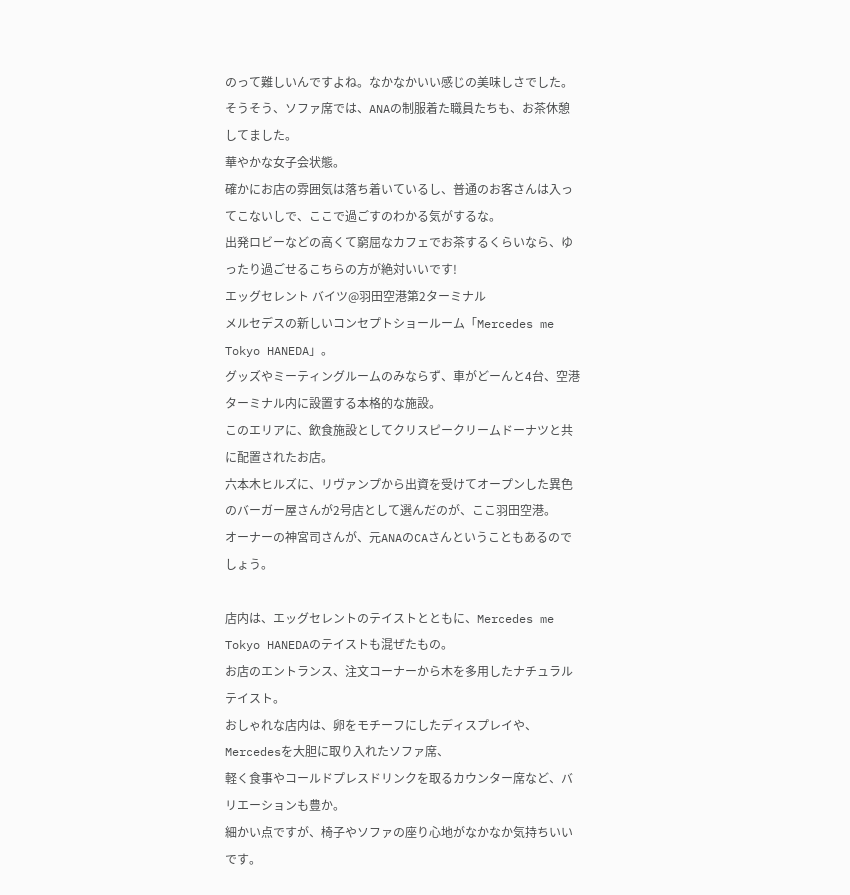のって難しいんですよね。なかなかいい感じの美味しさでした。
そうそう、ソファ席では、ANAの制服着た職員たちも、お茶休憩してました。
華やかな女子会状態。
確かにお店の雰囲気は落ち着いているし、普通のお客さんは入ってこないしで、ここで過ごすのわかる気がするな。
出発ロビーなどの高くて窮屈なカフェでお茶するくらいなら、ゆったり過ごせるこちらの方が絶対いいです!
エッグセレント バイツ@羽田空港第2ターミナル
メルセデスの新しいコンセプトショールーム「Mercedes me Tokyo HANEDA」。
グッズやミーティングルームのみならず、車がどーんと4台、空港ターミナル内に設置する本格的な施設。
このエリアに、飲食施設としてクリスピークリームドーナツと共に配置されたお店。
六本木ヒルズに、リヴァンプから出資を受けてオープンした異色のバーガー屋さんが2号店として選んだのが、ここ羽田空港。
オーナーの神宮司さんが、元ANAのCAさんということもあるのでしょう。

店内は、エッグセレントのテイストとともに、Mercedes me Tokyo HANEDAのテイストも混ぜたもの。
お店のエントランス、注文コーナーから木を多用したナチュラルテイスト。
おしゃれな店内は、卵をモチーフにしたディスプレイや、Mercedesを大胆に取り入れたソファ席、
軽く食事やコールドプレスドリンクを取るカウンター席など、バリエーションも豊か。
細かい点ですが、椅子やソファの座り心地がなかなか気持ちいいです。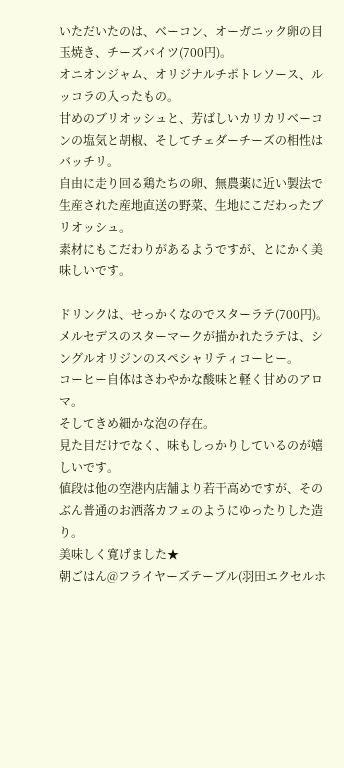いただいたのは、ベーコン、オーガニック卵の目玉焼き、チーズバイツ(700円)。
オニオンジャム、オリジナルチポトレソース、ルッコラの入ったもの。
甘めのブリオッシュと、芳ばしいカリカリベーコンの塩気と胡椒、そしてチェダーチーズの相性はバッチリ。
自由に走り回る鶏たちの卵、無農薬に近い製法で生産された産地直送の野菜、生地にこだわったブリオッシュ。
素材にもこだわりがあるようですが、とにかく美味しいです。

ドリンクは、せっかくなのでスターラテ(700円)。
メルセデスのスターマークが描かれたラテは、シングルオリジンのスペシャリティコーヒー。
コーヒー自体はさわやかな酸味と軽く甘めのアロマ。
そしてきめ細かな泡の存在。
見た目だけでなく、味もしっかりしているのが嬉しいです。
値段は他の空港内店舗より若干高めですが、そのぶん普通のお洒落カフェのようにゆったりした造り。
美味しく寛げました★
朝ごはん@フライヤーズテーブル(羽田エクセルホ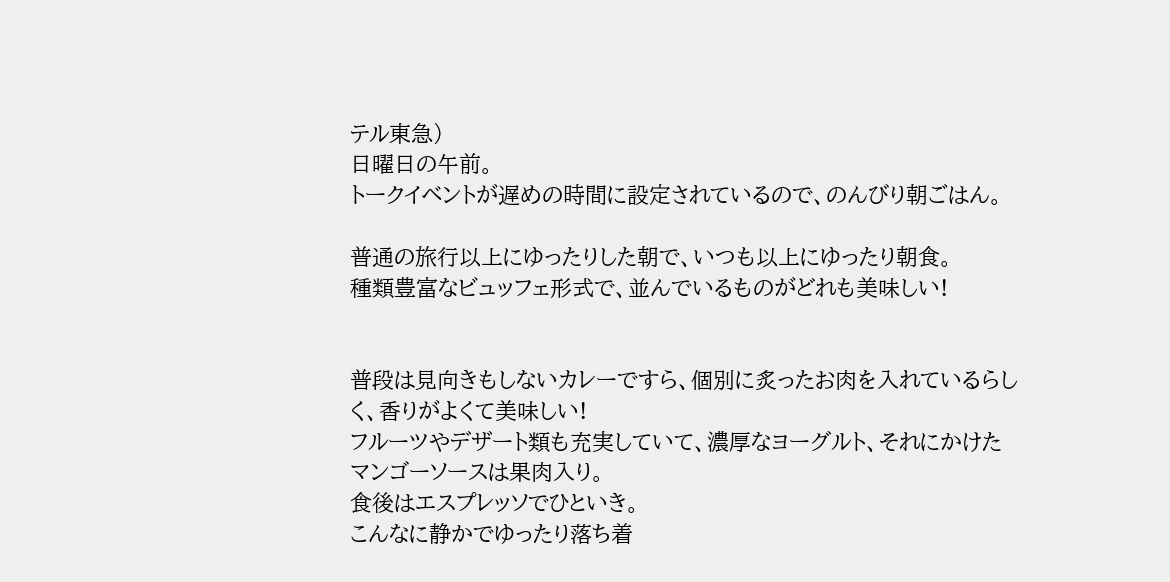テル東急)
日曜日の午前。
トークイベントが遅めの時間に設定されているので、のんびり朝ごはん。

普通の旅行以上にゆったりした朝で、いつも以上にゆったり朝食。
種類豊富なビュッフェ形式で、並んでいるものがどれも美味しい!


普段は見向きもしないカレーですら、個別に炙ったお肉を入れているらしく、香りがよくて美味しい!
フルーツやデザート類も充実していて、濃厚なヨーグルト、それにかけたマンゴーソースは果肉入り。
食後はエスプレッソでひといき。
こんなに静かでゆったり落ち着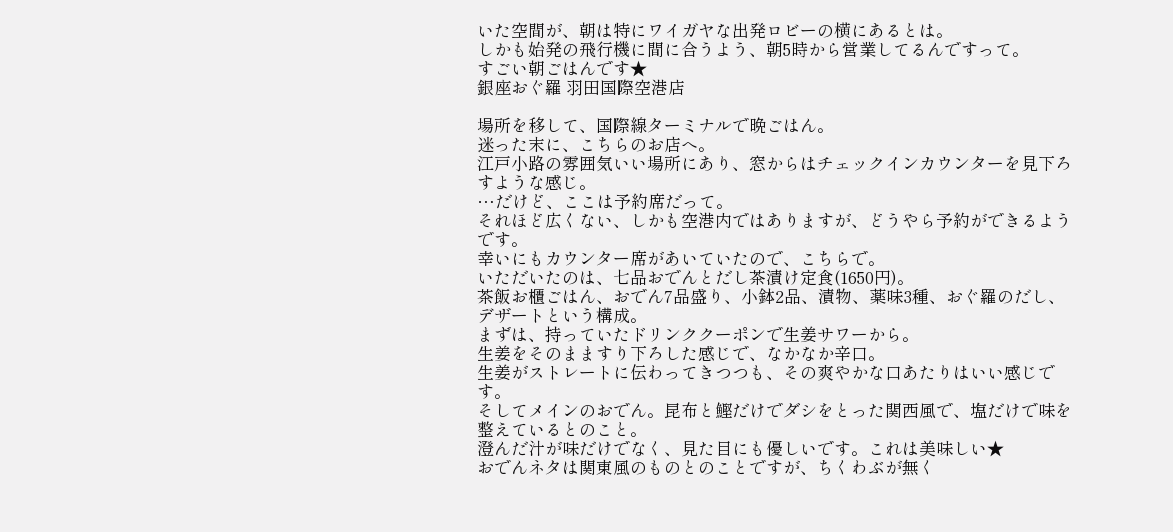いた空間が、朝は特にワイガヤな出発ロビーの横にあるとは。
しかも始発の飛行機に間に合うよう、朝5時から営業してるんですって。
すごい朝ごはんです★
銀座おぐ羅 羽田国際空港店

場所を移して、国際線ターミナルで晩ごはん。
迷った末に、こちらのお店へ。
江戸小路の雰囲気いい場所にあり、窓からはチェックインカウンターを見下ろすような感じ。
…だけど、ここは予約席だって。
それほど広くない、しかも空港内ではありますが、どうやら予約ができるようです。
幸いにもカウンター席があいていたので、こちらで。
いただいたのは、七品おでんとだし茶漬け定食(1650円)。
茶飯お櫃ごはん、おでん7品盛り、小鉢2品、漬物、薬味3種、おぐ羅のだし、デザートという構成。
まずは、持っていたドリンククーポンで生姜サワーから。
生姜をそのまますり下ろした感じで、なかなか辛口。
生姜がストレートに伝わってきつつも、その爽やかな口あたりはいい感じです。
そしてメインのおでん。昆布と鰹だけでダシをとった関西風で、塩だけで味を整えているとのこと。
澄んだ汁が味だけでなく、見た目にも優しいです。これは美味しい★
おでんネタは関東風のものとのことですが、ちくわぶが無く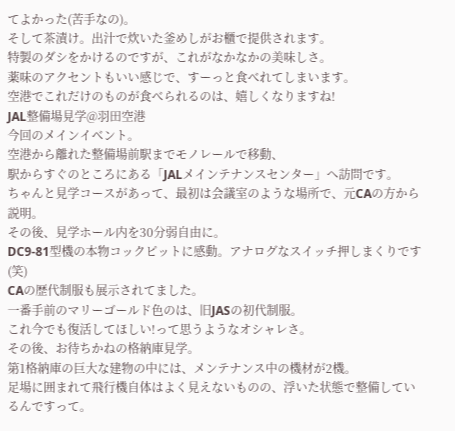てよかった(苦手なの)。
そして茶漬け。出汁で炊いた釜めしがお櫃で提供されます。
特製のダシをかけるのですが、これがなかなかの美味しさ。
薬味のアクセントもいい感じで、すーっと食べれてしまいます。
空港でこれだけのものが食べられるのは、嬉しくなりますね!
JAL整備場見学@羽田空港
今回のメインイベント。
空港から離れた整備場前駅までモノレールで移動、
駅からすぐのところにある「JALメインテナンスセンター」へ訪問です。
ちゃんと見学コースがあって、最初は会議室のような場所で、元CAの方から説明。
その後、見学ホール内を30分弱自由に。
DC9-81型機の本物コックピットに感動。アナログなスイッチ押しまくりです(笑)
CAの歴代制服も展示されてました。
一番手前のマリーゴールド色のは、旧JASの初代制服。
これ今でも復活してほしい!って思うようなオシャレさ。
その後、お待ちかねの格納庫見学。
第1格納庫の巨大な建物の中には、メンテナンス中の機材が2機。
足場に囲まれて飛行機自体はよく見えないものの、浮いた状態で整備しているんですって。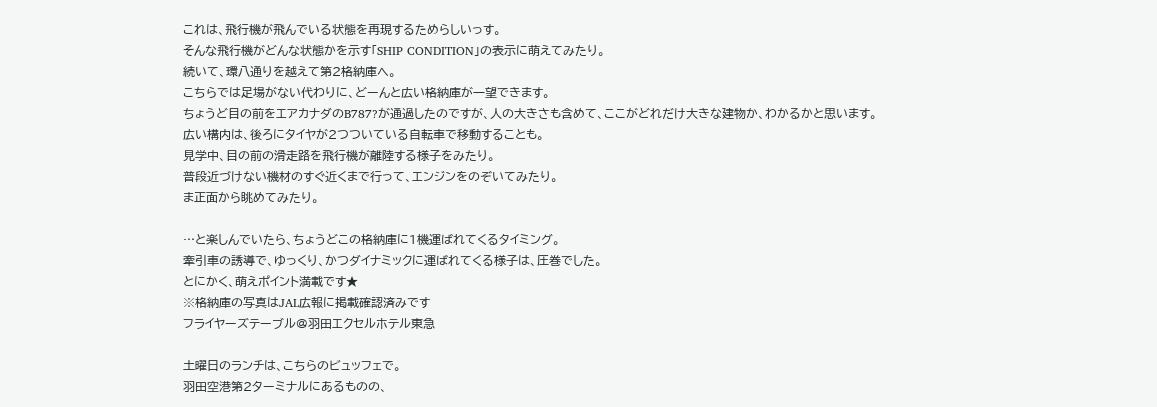これは、飛行機が飛んでいる状態を再現するためらしいっす。
そんな飛行機がどんな状態かを示す「SHIP CONDITION」の表示に萌えてみたり。
続いて、環八通りを越えて第2格納庫へ。
こちらでは足場がない代わりに、どーんと広い格納庫が一望できます。
ちょうど目の前をエアカナダのB787?が通過したのですが、人の大きさも含めて、ここがどれだけ大きな建物か、わかるかと思います。
広い構内は、後ろにタイヤが2つついている自転車で移動することも。
見学中、目の前の滑走路を飛行機が離陸する様子をみたり。
普段近づけない機材のすぐ近くまで行って、エンジンをのぞいてみたり。
ま正面から眺めてみたり。

…と楽しんでいたら、ちょうどこの格納庫に1機運ばれてくるタイミング。
牽引車の誘導で、ゆっくり、かつダイナミックに運ばれてくる様子は、圧巻でした。
とにかく、萌えポイント満載です★
※格納庫の写真はJAL広報に掲載確認済みです
フライヤーズテーブル@羽田エクセルホテル東急

土曜日のランチは、こちらのビュッフェで。
羽田空港第2ターミナルにあるものの、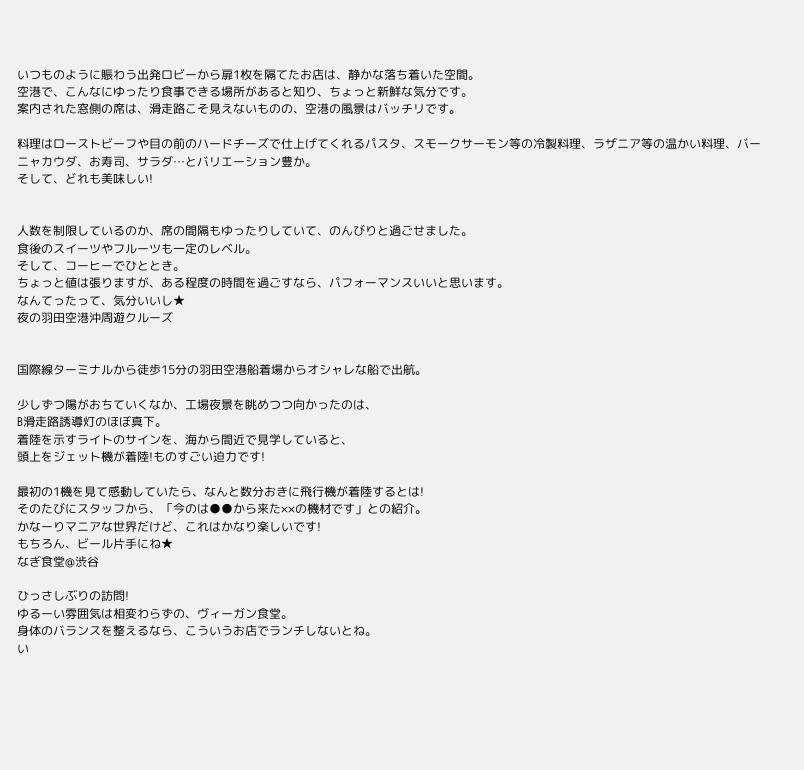いつものように賑わう出発ロビーから扉1枚を隔てたお店は、静かな落ち着いた空間。
空港で、こんなにゆったり食事できる場所があると知り、ちょっと新鮮な気分です。
案内された窓側の席は、滑走路こそ見えないものの、空港の風景はバッチリです。

料理はローストビーフや目の前のハードチーズで仕上げてくれるパスタ、スモークサーモン等の冷製料理、ラザニア等の温かい料理、バーニャカウダ、お寿司、サラダ…とバリエーション豊か。
そして、どれも美味しい!


人数を制限しているのか、席の間隔もゆったりしていて、のんびりと過ごせました。
食後のスイーツやフルーツも一定のレベル。
そして、コーヒーでひととき。
ちょっと値は張りますが、ある程度の時間を過ごすなら、パフォーマンスいいと思います。
なんてったって、気分いいし★
夜の羽田空港沖周遊クルーズ


国際線ターミナルから徒歩15分の羽田空港船着場からオシャレな船で出航。

少しずつ陽がおちていくなか、工場夜景を眺めつつ向かったのは、
B滑走路誘導灯のほぼ真下。
着陸を示すライトのサインを、海から間近で見学していると、
頭上をジェット機が着陸!ものすごい迫力です!

最初の1機を見て感動していたら、なんと数分おきに飛行機が着陸するとは!
そのたびにスタッフから、「今のは●●から来た××の機材です」との紹介。
かなーりマニアな世界だけど、これはかなり楽しいです!
もちろん、ビール片手にね★
なぎ食堂@渋谷

ひっさしぶりの訪問!
ゆるーい雰囲気は相変わらずの、ヴィーガン食堂。
身体のバランスを整えるなら、こういうお店でランチしないとね。
い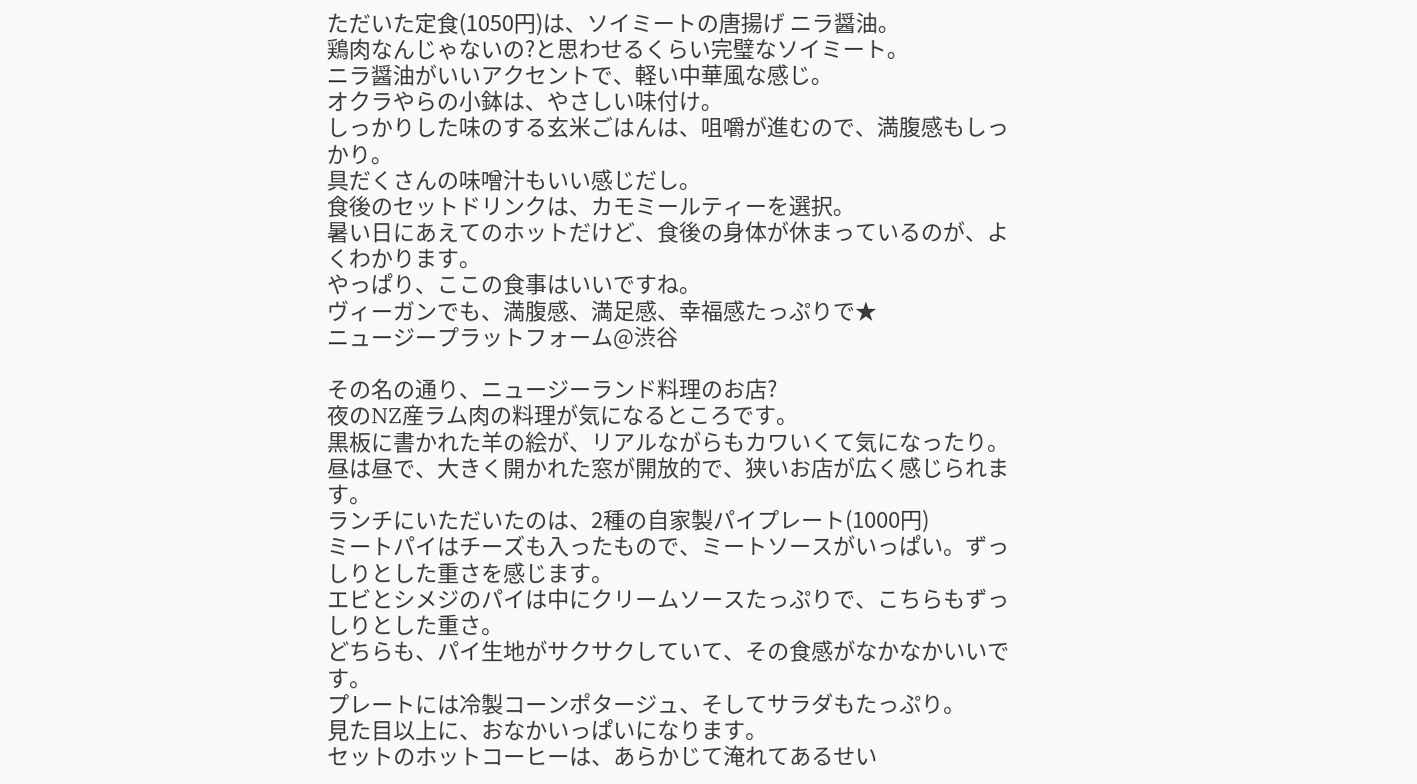ただいた定食(1050円)は、ソイミートの唐揚げ ニラ醤油。
鶏肉なんじゃないの?と思わせるくらい完璧なソイミート。
ニラ醤油がいいアクセントで、軽い中華風な感じ。
オクラやらの小鉢は、やさしい味付け。
しっかりした味のする玄米ごはんは、咀嚼が進むので、満腹感もしっかり。
具だくさんの味噌汁もいい感じだし。
食後のセットドリンクは、カモミールティーを選択。
暑い日にあえてのホットだけど、食後の身体が休まっているのが、よくわかります。
やっぱり、ここの食事はいいですね。
ヴィーガンでも、満腹感、満足感、幸福感たっぷりで★
ニュージープラットフォーム@渋谷

その名の通り、ニュージーランド料理のお店?
夜のNZ産ラム肉の料理が気になるところです。
黒板に書かれた羊の絵が、リアルながらもカワいくて気になったり。
昼は昼で、大きく開かれた窓が開放的で、狭いお店が広く感じられます。
ランチにいただいたのは、2種の自家製パイプレート(1000円)
ミートパイはチーズも入ったもので、ミートソースがいっぱい。ずっしりとした重さを感じます。
エビとシメジのパイは中にクリームソースたっぷりで、こちらもずっしりとした重さ。
どちらも、パイ生地がサクサクしていて、その食感がなかなかいいです。
プレートには冷製コーンポタージュ、そしてサラダもたっぷり。
見た目以上に、おなかいっぱいになります。
セットのホットコーヒーは、あらかじて淹れてあるせい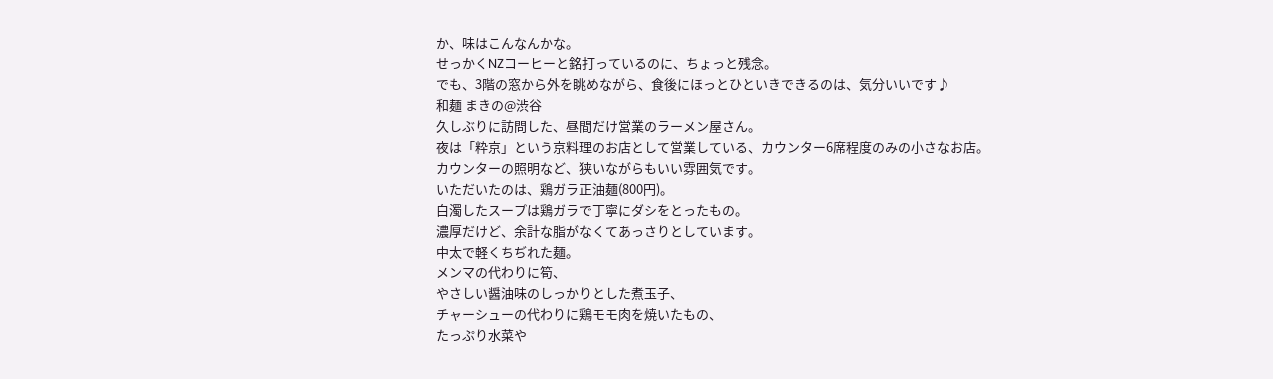か、味はこんなんかな。
せっかくNZコーヒーと銘打っているのに、ちょっと残念。
でも、3階の窓から外を眺めながら、食後にほっとひといきできるのは、気分いいです♪
和麺 まきの@渋谷
久しぶりに訪問した、昼間だけ営業のラーメン屋さん。
夜は「粋京」という京料理のお店として営業している、カウンター6席程度のみの小さなお店。
カウンターの照明など、狭いながらもいい雰囲気です。
いただいたのは、鶏ガラ正油麺(800円)。
白濁したスープは鶏ガラで丁寧にダシをとったもの。
濃厚だけど、余計な脂がなくてあっさりとしています。
中太で軽くちぢれた麺。
メンマの代わりに筍、
やさしい醤油味のしっかりとした煮玉子、
チャーシューの代わりに鶏モモ肉を焼いたもの、
たっぷり水菜や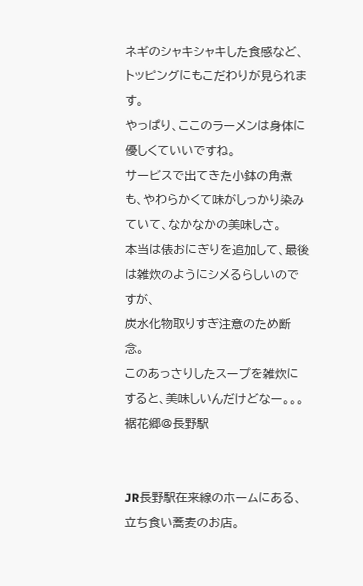ネギのシャキシャキした食感など、
トッピングにもこだわりが見られます。
やっぱり、ここのラーメンは身体に優しくていいですね。
サービスで出てきた小鉢の角煮も、やわらかくて味がしっかり染みていて、なかなかの美味しさ。
本当は俵おにぎりを追加して、最後は雑炊のようにシメるらしいのですが、
炭水化物取りすぎ注意のため断念。
このあっさりしたスープを雑炊にすると、美味しいんだけどなー。。。
裾花郷@長野駅


JR長野駅在来線のホームにある、立ち食い蕎麦のお店。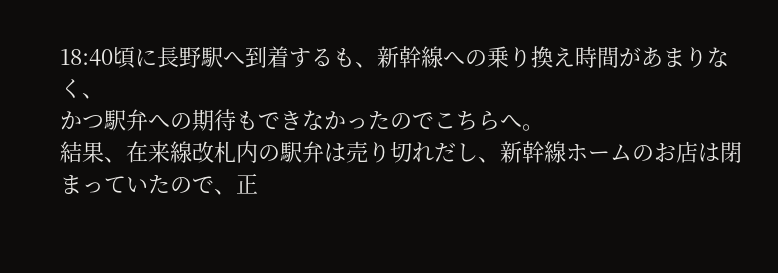18:40頃に長野駅へ到着するも、新幹線への乗り換え時間があまりなく、
かつ駅弁への期待もできなかったのでこちらへ。
結果、在来線改札内の駅弁は売り切れだし、新幹線ホームのお店は閉まっていたので、正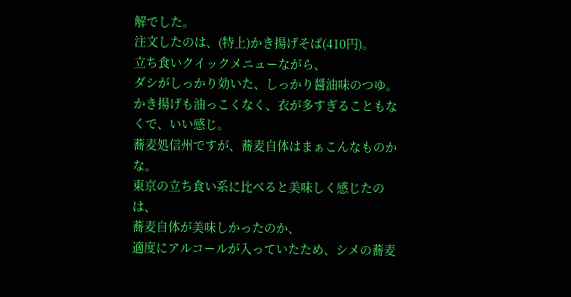解でした。
注文したのは、(特上)かき揚げそば(410円)。
立ち食いクイックメニューながら、
ダシがしっかり効いた、しっかり醤油味のつゆ。
かき揚げも油っこくなく、衣が多すぎることもなくで、いい感じ。
蕎麦処信州ですが、蕎麦自体はまぁこんなものかな。
東京の立ち食い系に比べると美味しく感じたのは、
蕎麦自体が美味しかったのか、
適度にアルコールが入っていたため、シメの蕎麦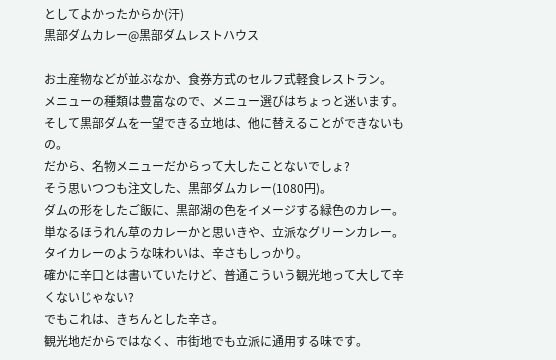としてよかったからか(汗)
黒部ダムカレー@黒部ダムレストハウス

お土産物などが並ぶなか、食券方式のセルフ式軽食レストラン。
メニューの種類は豊富なので、メニュー選びはちょっと迷います。
そして黒部ダムを一望できる立地は、他に替えることができないもの。
だから、名物メニューだからって大したことないでしょ?
そう思いつつも注文した、黒部ダムカレー(1080円)。
ダムの形をしたご飯に、黒部湖の色をイメージする緑色のカレー。
単なるほうれん草のカレーかと思いきや、立派なグリーンカレー。
タイカレーのような味わいは、辛さもしっかり。
確かに辛口とは書いていたけど、普通こういう観光地って大して辛くないじゃない?
でもこれは、きちんとした辛さ。
観光地だからではなく、市街地でも立派に通用する味です。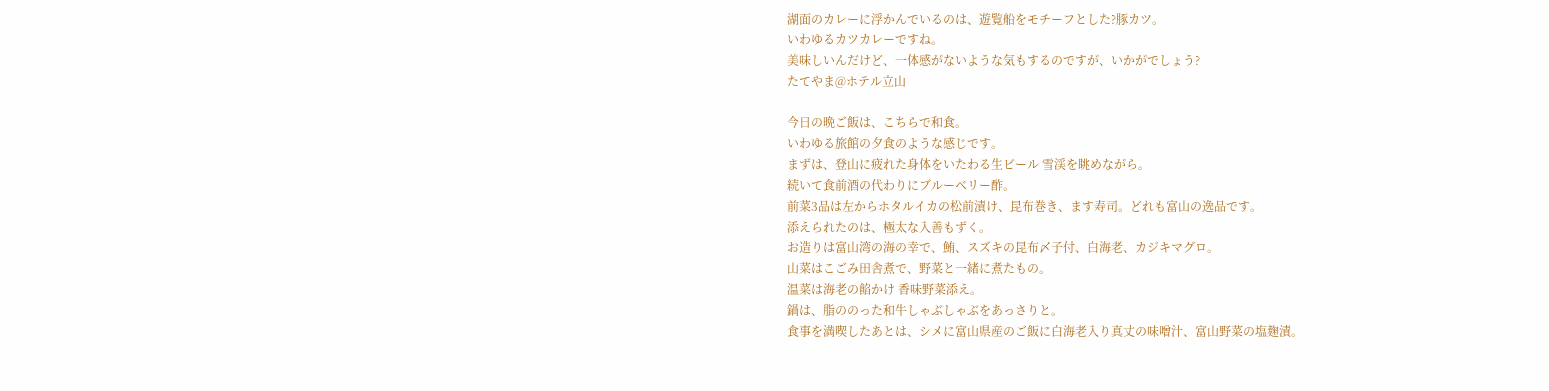湖面のカレーに浮かんでいるのは、遊覧船をモチーフとした?豚カツ。
いわゆるカツカレーですね。
美味しいんだけど、一体感がないような気もするのですが、いかがでしょう?
たてやま@ホテル立山

今日の晩ご飯は、こちらで和食。
いわゆる旅館の夕食のような感じです。
まずは、登山に疲れた身体をいたわる生ビール 雪渓を眺めながら。
続いて食前酒の代わりにブルーベリー酢。
前菜3品は左からホタルイカの松前漬け、昆布巻き、ます寿司。どれも富山の逸品です。
添えられたのは、極太な入善もずく。
お造りは富山湾の海の幸で、鮪、スズキの昆布〆子付、白海老、カジキマグロ。
山菜はこごみ田舎煮で、野菜と一緒に煮たもの。
温菜は海老の餡かけ 香味野菜添え。
鍋は、脂ののった和牛しゃぶしゃぶをあっさりと。
食事を満喫したあとは、シメに富山県産のご飯に白海老入り真丈の味噌汁、富山野菜の塩麹漬。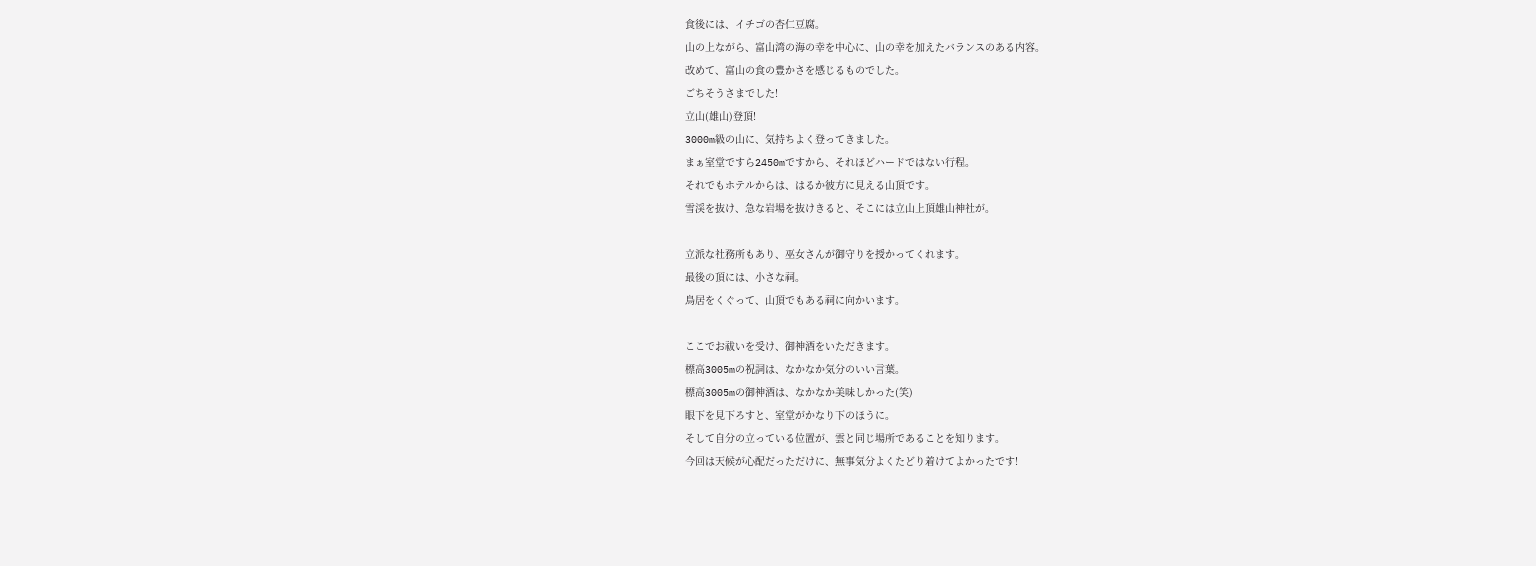食後には、イチゴの杏仁豆腐。
山の上ながら、富山湾の海の幸を中心に、山の幸を加えたバランスのある内容。
改めて、富山の食の豊かさを感じるものでした。
ごちそうさまでした!
立山(雄山)登頂!
3000m級の山に、気持ちよく登ってきました。
まぁ室堂ですら2450mですから、それほどハードではない行程。
それでもホテルからは、はるか彼方に見える山頂です。
雪渓を抜け、急な岩場を抜けきると、そこには立山上頂雄山神社が。

立派な社務所もあり、巫女さんが御守りを授かってくれます。
最後の頂には、小さな祠。
鳥居をくぐって、山頂でもある祠に向かいます。

ここでお祓いを受け、御神酒をいただきます。
標高3005mの祝詞は、なかなか気分のいい言葉。
標高3005mの御神酒は、なかなか美味しかった(笑)
眼下を見下ろすと、室堂がかなり下のほうに。
そして自分の立っている位置が、雲と同じ場所であることを知ります。
今回は天候が心配だっただけに、無事気分よくたどり着けてよかったです!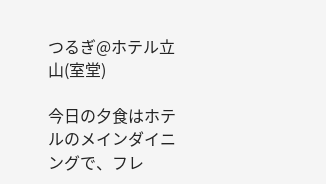つるぎ@ホテル立山(室堂)

今日の夕食はホテルのメインダイニングで、フレ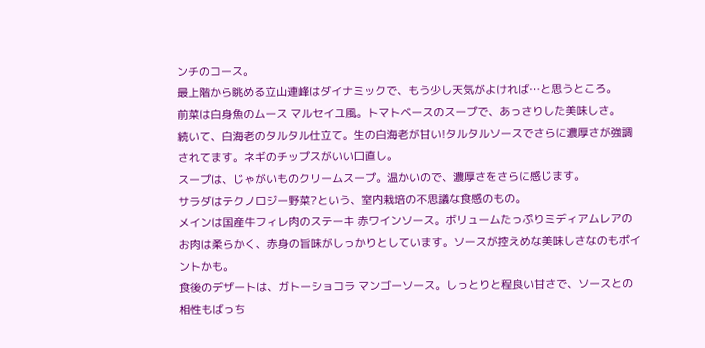ンチのコース。
最上階から眺める立山連峰はダイナミックで、もう少し天気がよければ…と思うところ。
前菜は白身魚のムース マルセイユ風。トマトベースのスープで、あっさりした美味しさ。
続いて、白海老のタルタル仕立て。生の白海老が甘い!タルタルソースでさらに濃厚さが強調されてます。ネギのチップスがいい口直し。
スープは、じゃがいものクリームスープ。温かいので、濃厚さをさらに感じます。
サラダはテクノロジー野菜?という、室内栽培の不思議な食感のもの。
メインは国産牛フィレ肉のステーキ 赤ワインソース。ボリュームたっぷりミディアムレアのお肉は柔らかく、赤身の旨味がしっかりとしています。ソースが控えめな美味しさなのもポイントかも。
食後のデザートは、ガトーショコラ マンゴーソース。しっとりと程良い甘さで、ソースとの相性もばっち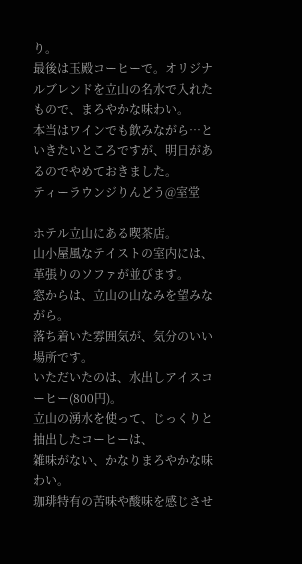り。
最後は玉殿コーヒーで。オリジナルブレンドを立山の名水で入れたもので、まろやかな味わい。
本当はワインでも飲みながら…といきたいところですが、明日があるのでやめておきました。
ティーラウンジりんどう@室堂

ホテル立山にある喫茶店。
山小屋風なテイストの室内には、革張りのソファが並びます。
窓からは、立山の山なみを望みながら。
落ち着いた雰囲気が、気分のいい場所です。
いただいたのは、水出しアイスコーヒー(800円)。
立山の湧水を使って、じっくりと抽出したコーヒーは、
雑味がない、かなりまろやかな味わい。
珈琲特有の苦味や酸味を感じさせ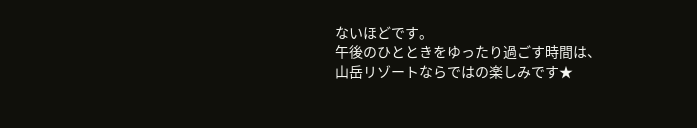ないほどです。
午後のひとときをゆったり過ごす時間は、
山岳リゾートならではの楽しみです★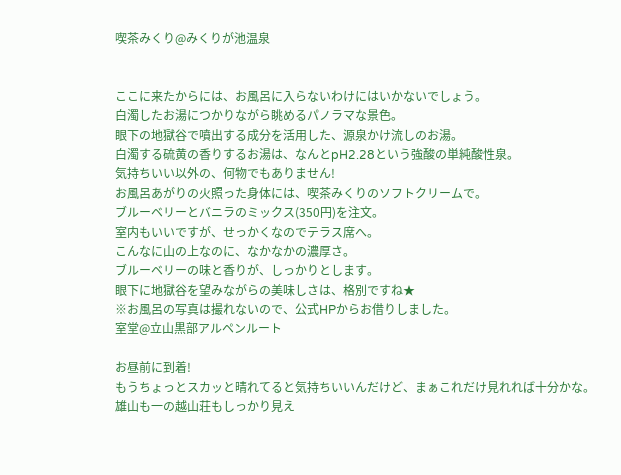喫茶みくり@みくりが池温泉


ここに来たからには、お風呂に入らないわけにはいかないでしょう。
白濁したお湯につかりながら眺めるパノラマな景色。
眼下の地獄谷で噴出する成分を活用した、源泉かけ流しのお湯。
白濁する硫黄の香りするお湯は、なんとpH2.28という強酸の単純酸性泉。
気持ちいい以外の、何物でもありません!
お風呂あがりの火照った身体には、喫茶みくりのソフトクリームで。
ブルーベリーとバニラのミックス(350円)を注文。
室内もいいですが、せっかくなのでテラス席へ。
こんなに山の上なのに、なかなかの濃厚さ。
ブルーベリーの味と香りが、しっかりとします。
眼下に地獄谷を望みながらの美味しさは、格別ですね★
※お風呂の写真は撮れないので、公式HPからお借りしました。
室堂@立山黒部アルペンルート

お昼前に到着!
もうちょっとスカッと晴れてると気持ちいいんだけど、まぁこれだけ見れれば十分かな。
雄山も一の越山荘もしっかり見え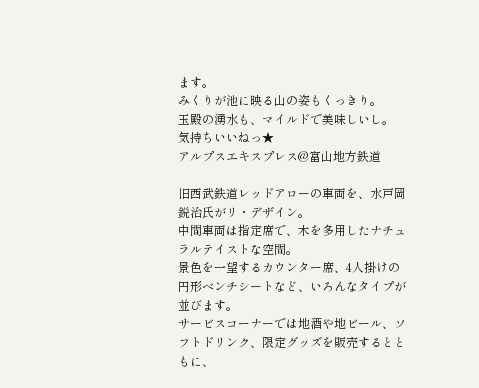ます。
みくりが池に映る山の姿もくっきり。
玉殿の湧水も、マイルドで美味しいし。
気持ちいいねっ★
アルプスエキスプレス@富山地方鉄道

旧西武鉄道レッドアローの車両を、水戸岡鋭治氏がリ・デザイン。
中間車両は指定席で、木を多用したナチュラルテイストな空間。
景色を一望するカウンター席、4人掛けの円形ベンチシートなど、いろんなタイプが並びます。
サービスコーナーでは地酒や地ビール、ソフトドリンク、限定グッズを販売するとともに、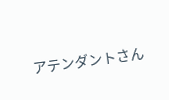アテンダントさん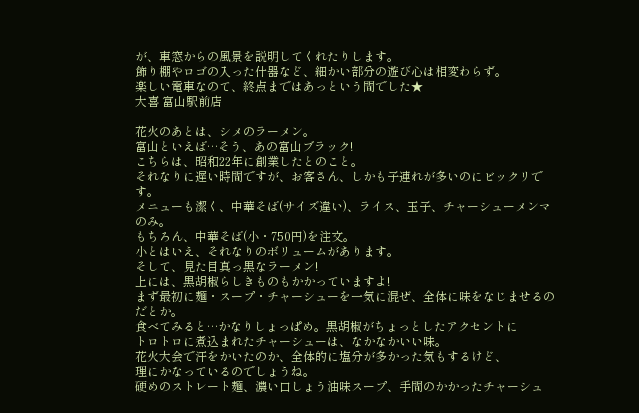が、車窓からの風景を説明してくれたりします。
飾り棚やロゴの入った什器など、細かい部分の遊び心は相変わらず。
楽しい電車なのて、終点まではあっという間でした★
大喜 富山駅前店

花火のあとは、シメのラーメン。
富山といえば…そう、あの富山ブラック!
こちらは、昭和22年に創業したとのこと。
それなりに遅い時間ですが、お客さん、しかも子連れが多いのにビックリです。
メニューも潔く、中華そば(サイズ違い)、ライス、玉子、チャーシューメンマのみ。
もちろん、中華そば(小・750円)を注文。
小とはいえ、それなりのボリュームがあります。
そして、見た目真っ黒なラーメン!
上には、黒胡椒らしきものもかかっていますよ!
まず最初に麺・スープ・チャーシューを一気に混ぜ、全体に味をなじませるのだとか。
食べてみると…かなりしょっぱめ。黒胡椒がちょっとしたアクセントに
トロトロに煮込まれたチャーシューは、なかなかいい味。
花火大会で汗をかいたのか、全体的に塩分が多かった気もするけど、
理にかなっているのでしょうね。
硬めのストレート麺、濃い口しょう油味スープ、手間のかかったチャーシュ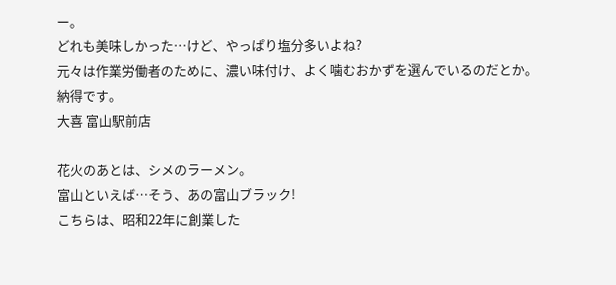ー。
どれも美味しかった…けど、やっぱり塩分多いよね?
元々は作業労働者のために、濃い味付け、よく噛むおかずを選んでいるのだとか。
納得です。
大喜 富山駅前店

花火のあとは、シメのラーメン。
富山といえば…そう、あの富山ブラック!
こちらは、昭和22年に創業した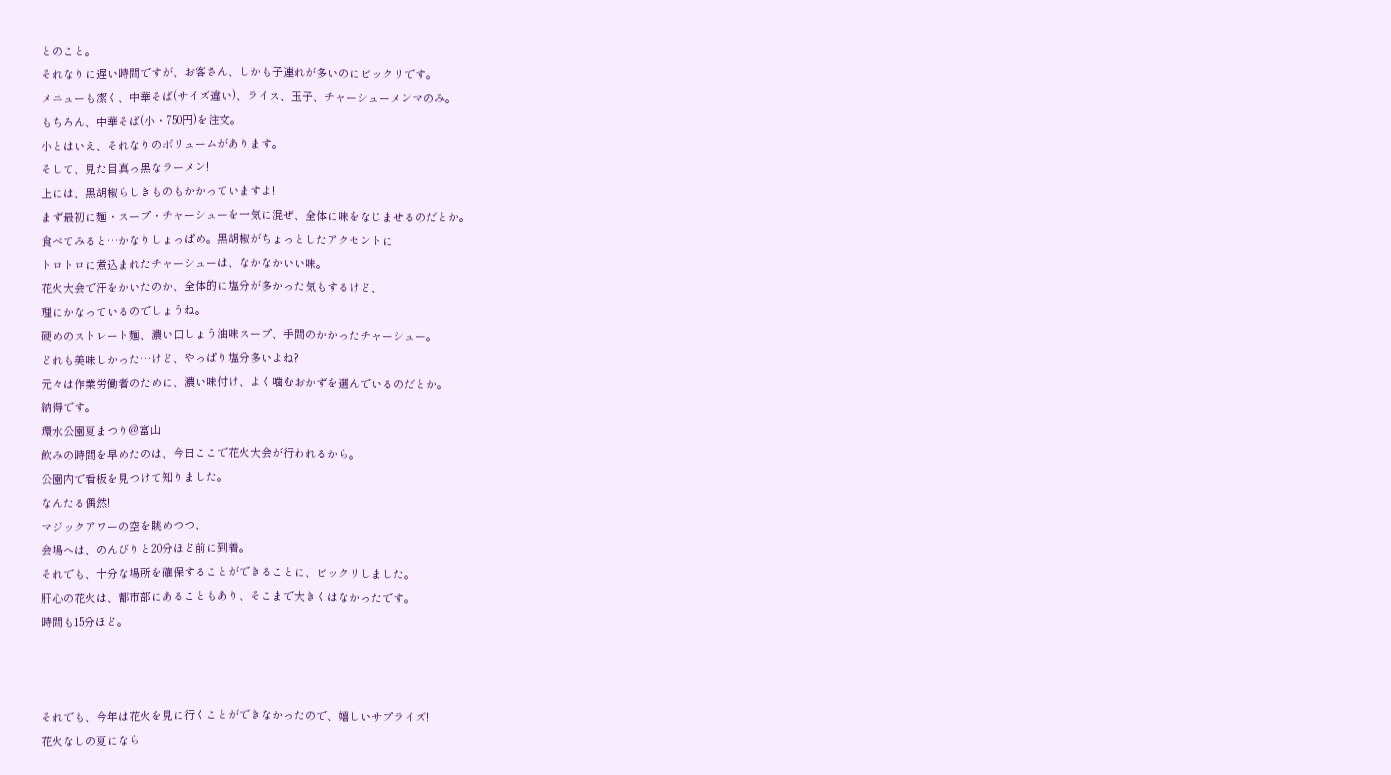とのこと。
それなりに遅い時間ですが、お客さん、しかも子連れが多いのにビックリです。
メニューも潔く、中華そば(サイズ違い)、ライス、玉子、チャーシューメンマのみ。
もちろん、中華そば(小・750円)を注文。
小とはいえ、それなりのボリュームがあります。
そして、見た目真っ黒なラーメン!
上には、黒胡椒らしきものもかかっていますよ!
まず最初に麺・スープ・チャーシューを一気に混ぜ、全体に味をなじませるのだとか。
食べてみると…かなりしょっぱめ。黒胡椒がちょっとしたアクセントに
トロトロに煮込まれたチャーシューは、なかなかいい味。
花火大会で汗をかいたのか、全体的に塩分が多かった気もするけど、
理にかなっているのでしょうね。
硬めのストレート麺、濃い口しょう油味スープ、手間のかかったチャーシュー。
どれも美味しかった…けど、やっぱり塩分多いよね?
元々は作業労働者のために、濃い味付け、よく噛むおかずを選んでいるのだとか。
納得です。
環水公園夏まつり@富山
飲みの時間を早めたのは、今日ここで花火大会が行われるから。
公園内で看板を見つけて知りました。
なんたる偶然!
マジックアワーの空を眺めつつ、
会場へは、のんびりと20分ほど前に到着。
それでも、十分な場所を確保することができることに、ビックリしました。
肝心の花火は、都市部にあることもあり、そこまで大きくはなかったです。
時間も15分ほど。



それでも、今年は花火を見に行くことができなかったので、嬉しいサプライズ!
花火なしの夏になら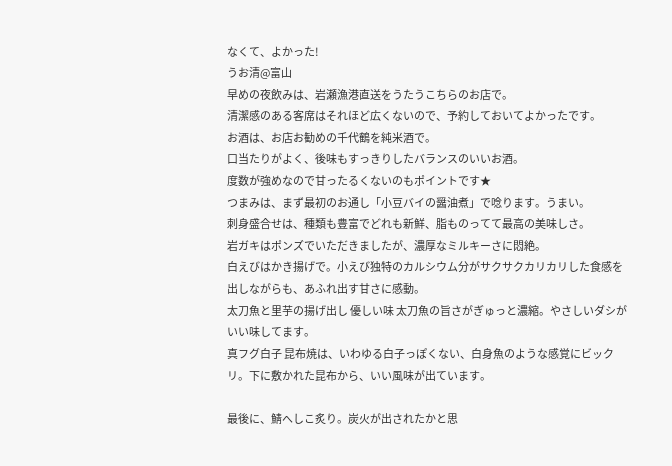なくて、よかった!
うお清@富山
早めの夜飲みは、岩瀬漁港直送をうたうこちらのお店で。
清潔感のある客席はそれほど広くないので、予約しておいてよかったです。
お酒は、お店お勧めの千代鶴を純米酒で。
口当たりがよく、後味もすっきりしたバランスのいいお酒。
度数が強めなので甘ったるくないのもポイントです★
つまみは、まず最初のお通し「小豆バイの醤油煮」で唸ります。うまい。
刺身盛合せは、種類も豊富でどれも新鮮、脂ものってて最高の美味しさ。
岩ガキはポンズでいただきましたが、濃厚なミルキーさに悶絶。
白えびはかき揚げで。小えび独特のカルシウム分がサクサクカリカリした食感を出しながらも、あふれ出す甘さに感動。
太刀魚と里芋の揚げ出し 優しい味 太刀魚の旨さがぎゅっと濃縮。やさしいダシがいい味してます。
真フグ白子 昆布焼は、いわゆる白子っぽくない、白身魚のような感覚にビックリ。下に敷かれた昆布から、いい風味が出ています。

最後に、鯖へしこ炙り。炭火が出されたかと思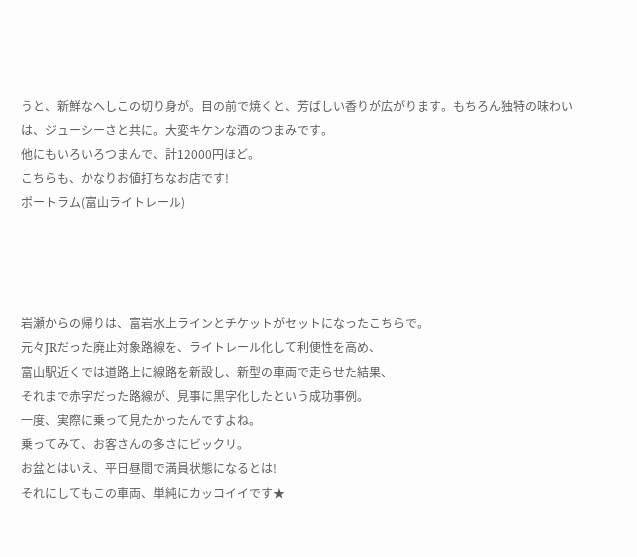うと、新鮮なへしこの切り身が。目の前で焼くと、芳ばしい香りが広がります。もちろん独特の味わいは、ジューシーさと共に。大変キケンな酒のつまみです。
他にもいろいろつまんで、計12000円ほど。
こちらも、かなりお値打ちなお店です!
ポートラム(富山ライトレール)




岩瀬からの帰りは、富岩水上ラインとチケットがセットになったこちらで。
元々JRだった廃止対象路線を、ライトレール化して利便性を高め、
富山駅近くでは道路上に線路を新設し、新型の車両で走らせた結果、
それまで赤字だった路線が、見事に黒字化したという成功事例。
一度、実際に乗って見たかったんですよね。
乗ってみて、お客さんの多さにビックリ。
お盆とはいえ、平日昼間で満員状態になるとは!
それにしてもこの車両、単純にカッコイイです★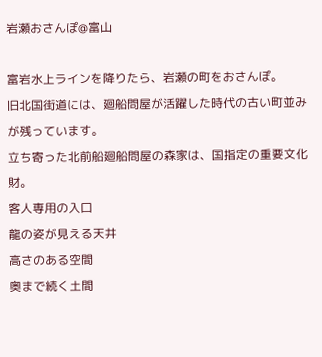岩瀬おさんぽ@富山

富岩水上ラインを降りたら、岩瀬の町をおさんぽ。
旧北国街道には、廻船問屋が活躍した時代の古い町並みが残っています。
立ち寄った北前船廻船問屋の森家は、国指定の重要文化財。
客人専用の入口
龍の姿が見える天井
高さのある空間
奥まで続く土間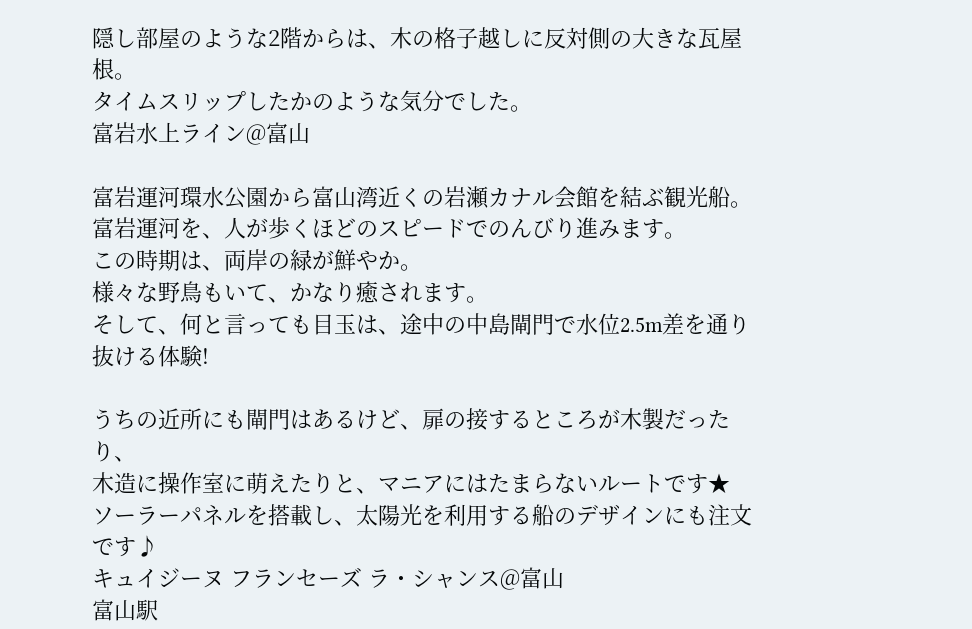隠し部屋のような2階からは、木の格子越しに反対側の大きな瓦屋根。
タイムスリップしたかのような気分でした。
富岩水上ライン@富山

富岩運河環水公園から富山湾近くの岩瀬カナル会館を結ぶ観光船。
富岩運河を、人が歩くほどのスピードでのんびり進みます。
この時期は、両岸の緑が鮮やか。
様々な野鳥もいて、かなり癒されます。
そして、何と言っても目玉は、途中の中島閘門で水位2.5m差を通り抜ける体験!

うちの近所にも閘門はあるけど、扉の接するところが木製だったり、
木造に操作室に萌えたりと、マニアにはたまらないルートです★
ソーラーパネルを搭載し、太陽光を利用する船のデザインにも注文です♪
キュイジーヌ フランセーズ ラ・シャンス@富山
富山駅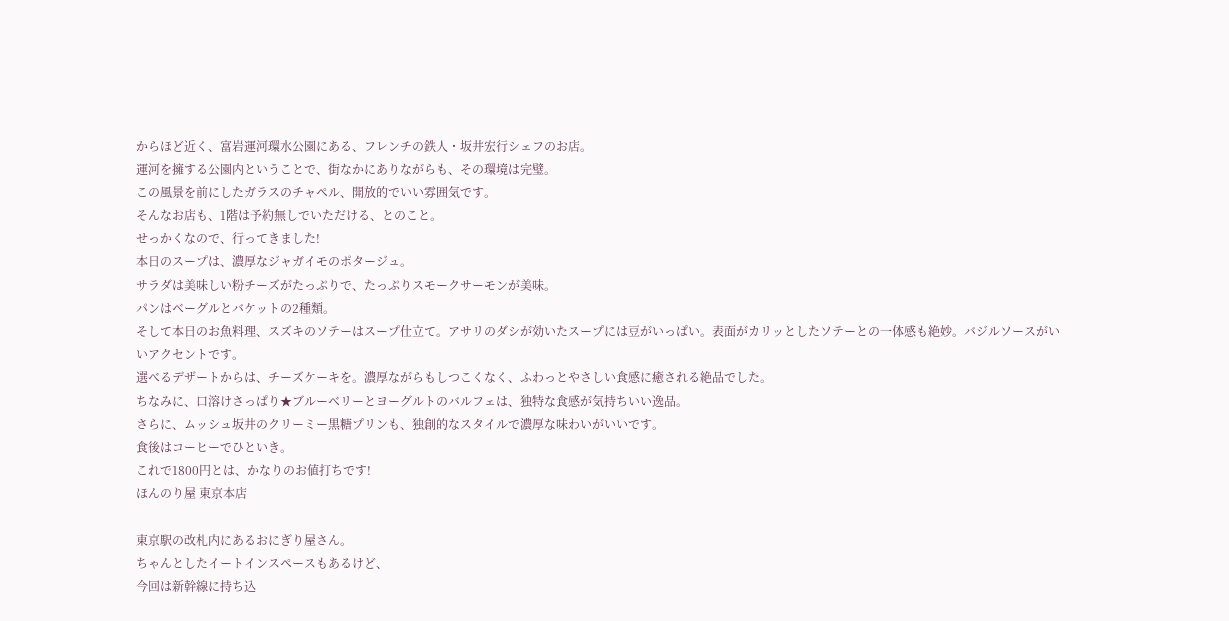からほど近く、富岩運河環水公園にある、フレンチの鉄人・坂井宏行シェフのお店。
運河を擁する公園内ということで、街なかにありながらも、その環境は完璧。
この風景を前にしたガラスのチャペル、開放的でいい雰囲気です。
そんなお店も、1階は予約無しでいただける、とのこと。
せっかくなので、行ってきました!
本日のスープは、濃厚なジャガイモのポタージュ。
サラダは美味しい粉チーズがたっぷりで、たっぷりスモークサーモンが美味。
パンはベーグルとバケットの2種類。
そして本日のお魚料理、スズキのソテーはスープ仕立て。アサリのダシが効いたスープには豆がいっぱい。表面がカリッとしたソテーとの一体感も絶妙。バジルソースがいいアクセントです。
選べるデザートからは、チーズケーキを。濃厚ながらもしつこくなく、ふわっとやさしい食感に癒される絶品でした。
ちなみに、口溶けさっぱり★ブルーベリーとヨーグルトのバルフェは、独特な食感が気持ちいい逸品。
さらに、ムッシュ坂井のクリーミー黒糖プリンも、独創的なスタイルで濃厚な味わいがいいです。
食後はコーヒーでひといき。
これで1800円とは、かなりのお値打ちです!
ほんのり屋 東京本店

東京駅の改札内にあるおにぎり屋さん。
ちゃんとしたイートインスペースもあるけど、
今回は新幹線に持ち込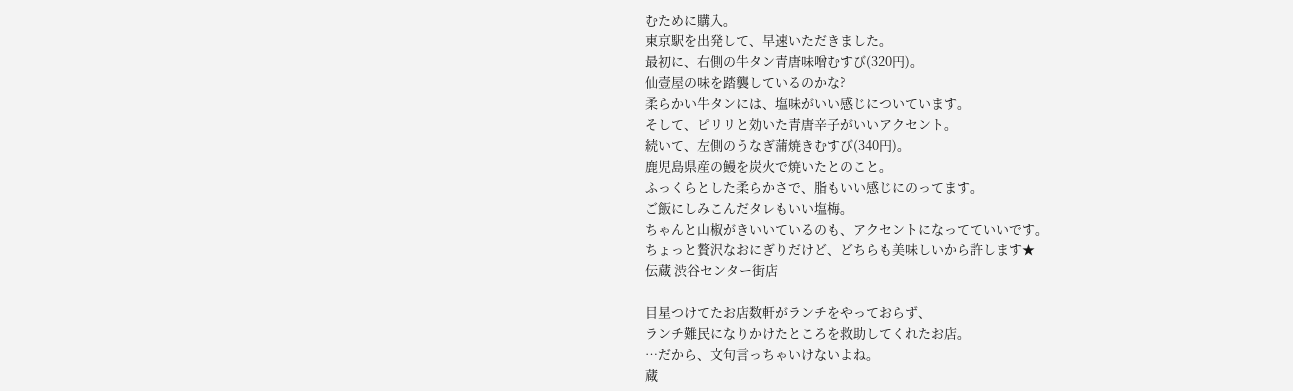むために購入。
東京駅を出発して、早速いただきました。
最初に、右側の牛タン青唐味噌むすび(320円)。
仙壹屋の味を踏襲しているのかな?
柔らかい牛タンには、塩味がいい感じについています。
そして、ピリリと効いた青唐辛子がいいアクセント。
続いて、左側のうなぎ蒲焼きむすび(340円)。
鹿児島県産の鰻を炭火で焼いたとのこと。
ふっくらとした柔らかさで、脂もいい感じにのってます。
ご飯にしみこんだタレもいい塩梅。
ちゃんと山椒がきいいているのも、アクセントになってていいです。
ちょっと贅沢なおにぎりだけど、どちらも美味しいから許します★
伝蔵 渋谷センター街店

目星つけてたお店数軒がランチをやっておらず、
ランチ難民になりかけたところを救助してくれたお店。
…だから、文句言っちゃいけないよね。
蔵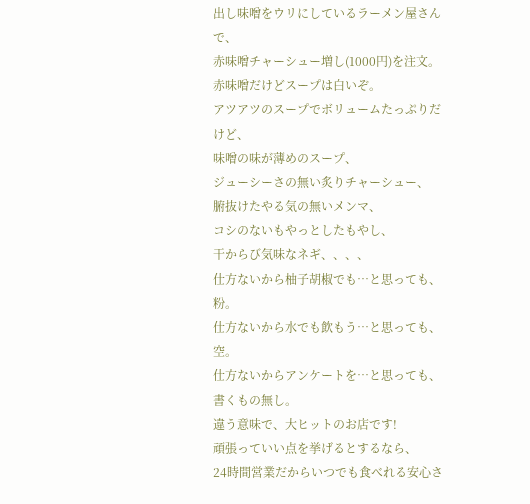出し味噌をウリにしているラーメン屋さんで、
赤味噌チャーシュー増し(1000円)を注文。
赤味噌だけどスープは白いぞ。
アツアツのスープでボリュームたっぷりだけど、
味噌の味が薄めのスープ、
ジューシーさの無い炙りチャーシュー、
腑抜けたやる気の無いメンマ、
コシのないもやっとしたもやし、
干からび気味なネギ、、、、
仕方ないから柚子胡椒でも…と思っても、粉。
仕方ないから水でも飲もう…と思っても、空。
仕方ないからアンケートを…と思っても、書くもの無し。
違う意味で、大ヒットのお店です!
頑張っていい点を挙げるとするなら、
24時間営業だからいつでも食べれる安心さ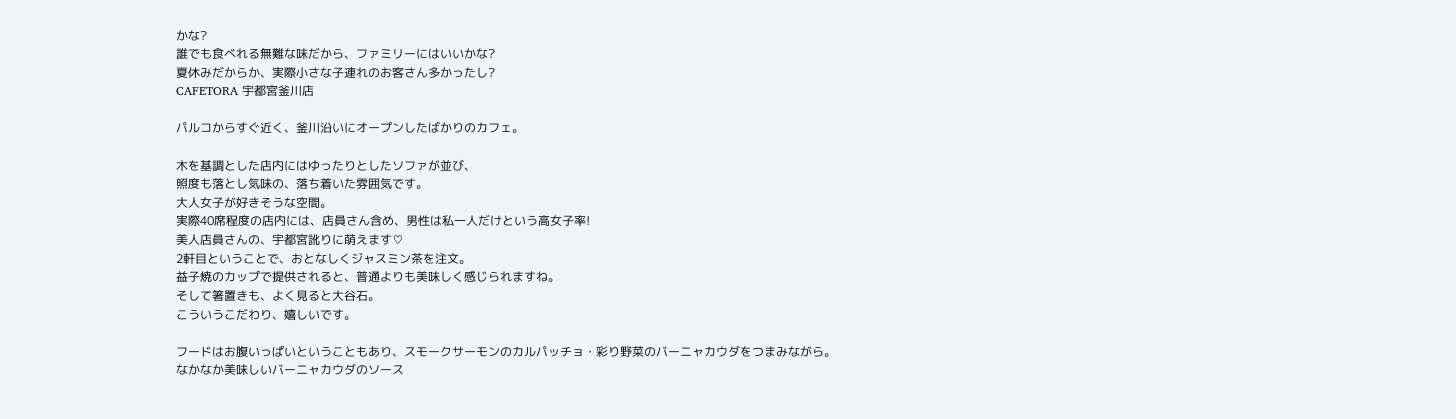かな?
誰でも食べれる無難な味だから、ファミリーにはいいかな?
夏休みだからか、実際小さな子連れのお客さん多かったし?
CAFETORA 宇都宮釜川店

パルコからすぐ近く、釜川沿いにオープンしたばかりのカフェ。

木を基調とした店内にはゆったりとしたソファが並び、
照度も落とし気味の、落ち着いた雰囲気です。
大人女子が好きそうな空間。
実際40席程度の店内には、店員さん含め、男性は私一人だけという高女子率!
美人店員さんの、宇都宮訛りに萌えます♡
2軒目ということで、おとなしくジャスミン茶を注文。
益子焼のカップで提供されると、普通よりも美味しく感じられますね。
そして箸置きも、よく見ると大谷石。
こういうこだわり、嬉しいです。

フードはお腹いっぱいということもあり、スモークサーモンのカルパッチョ・彩り野菜のバーニャカウダをつまみながら。
なかなか美味しいバーニャカウダのソース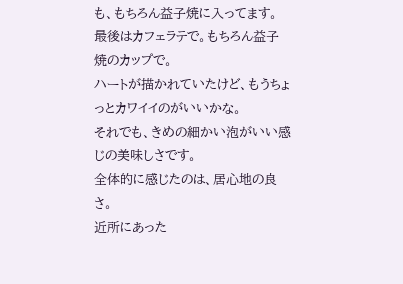も、もちろん益子焼に入ってます。
最後はカフェラテで。もちろん益子焼のカップで。
ハートが描かれていたけど、もうちょっとカワイイのがいいかな。
それでも、きめの細かい泡がいい感じの美味しさです。
全体的に感じたのは、居心地の良さ。
近所にあった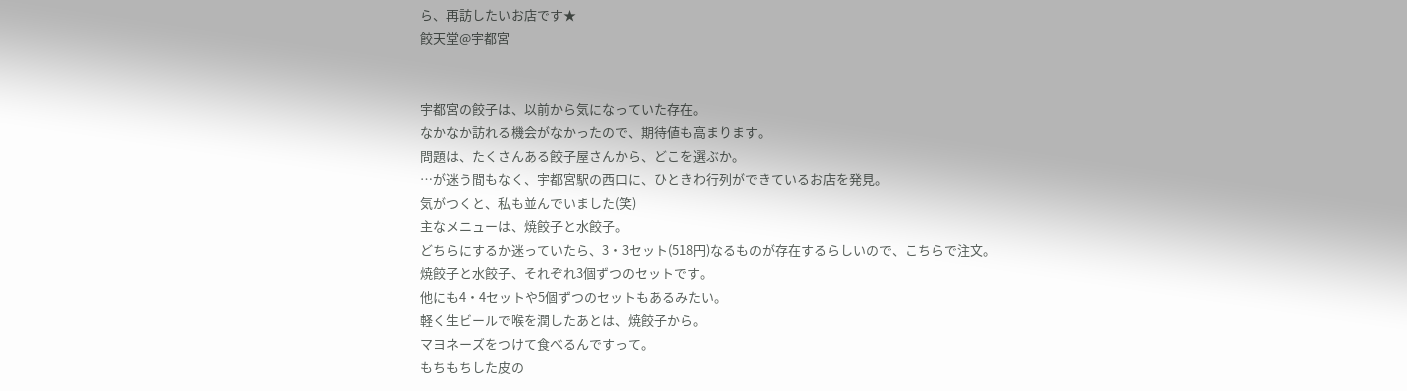ら、再訪したいお店です★
餃天堂@宇都宮


宇都宮の餃子は、以前から気になっていた存在。
なかなか訪れる機会がなかったので、期待値も高まります。
問題は、たくさんある餃子屋さんから、どこを選ぶか。
…が迷う間もなく、宇都宮駅の西口に、ひときわ行列ができているお店を発見。
気がつくと、私も並んでいました(笑)
主なメニューは、焼餃子と水餃子。
どちらにするか迷っていたら、3・3セット(518円)なるものが存在するらしいので、こちらで注文。
焼餃子と水餃子、それぞれ3個ずつのセットです。
他にも4・4セットや5個ずつのセットもあるみたい。
軽く生ビールで喉を潤したあとは、焼餃子から。
マヨネーズをつけて食べるんですって。
もちもちした皮の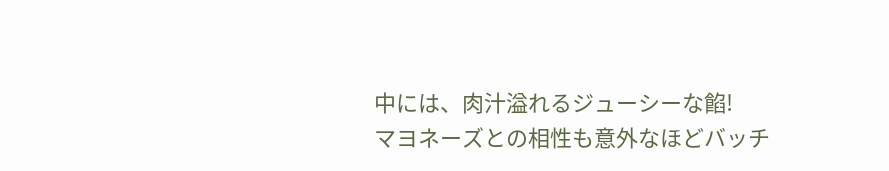中には、肉汁溢れるジューシーな餡!
マヨネーズとの相性も意外なほどバッチ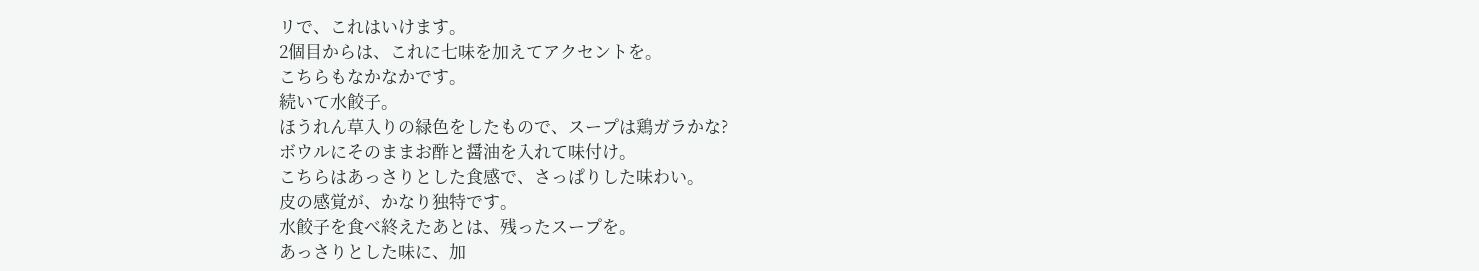リで、これはいけます。
2個目からは、これに七味を加えてアクセントを。
こちらもなかなかです。
続いて水餃子。
ほうれん草入りの緑色をしたもので、スープは鶏ガラかな?
ボウルにそのままお酢と醤油を入れて味付け。
こちらはあっさりとした食感で、さっぱりした味わい。
皮の感覚が、かなり独特です。
水餃子を食べ終えたあとは、残ったスープを。
あっさりとした味に、加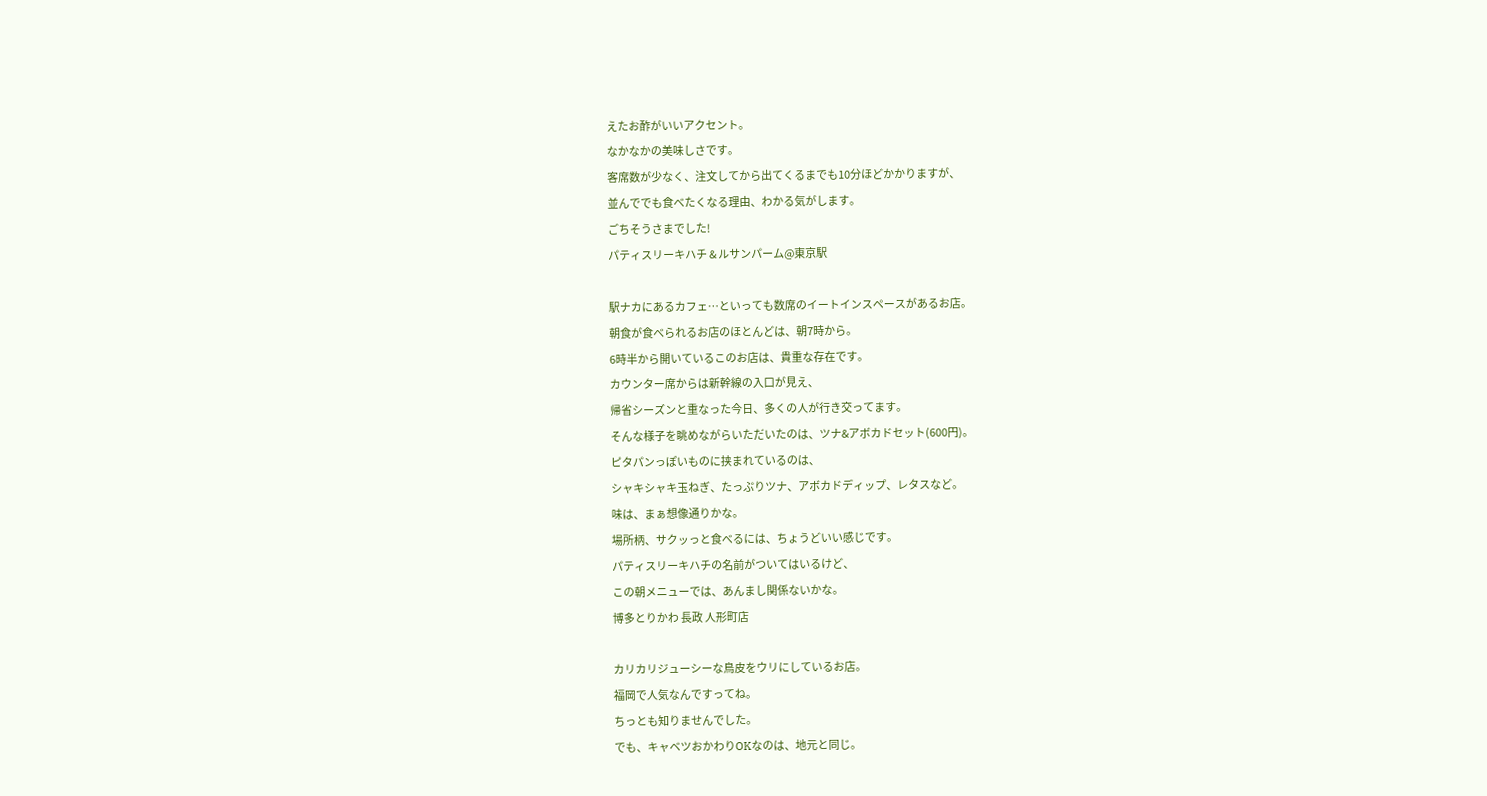えたお酢がいいアクセント。
なかなかの美味しさです。
客席数が少なく、注文してから出てくるまでも10分ほどかかりますが、
並んででも食べたくなる理由、わかる気がします。
ごちそうさまでした!
パティスリーキハチ & ルサンパーム@東京駅

駅ナカにあるカフェ…といっても数席のイートインスペースがあるお店。
朝食が食べられるお店のほとんどは、朝7時から。
6時半から開いているこのお店は、貴重な存在です。
カウンター席からは新幹線の入口が見え、
帰省シーズンと重なった今日、多くの人が行き交ってます。
そんな様子を眺めながらいただいたのは、ツナ&アボカドセット(600円)。
ピタパンっぽいものに挟まれているのは、
シャキシャキ玉ねぎ、たっぷりツナ、アボカドディップ、レタスなど。
味は、まぁ想像通りかな。
場所柄、サクッっと食べるには、ちょうどいい感じです。
パティスリーキハチの名前がついてはいるけど、
この朝メニューでは、あんまし関係ないかな。
博多とりかわ 長政 人形町店

カリカリジューシーな鳥皮をウリにしているお店。
福岡で人気なんですってね。
ちっとも知りませんでした。
でも、キャベツおかわりOKなのは、地元と同じ。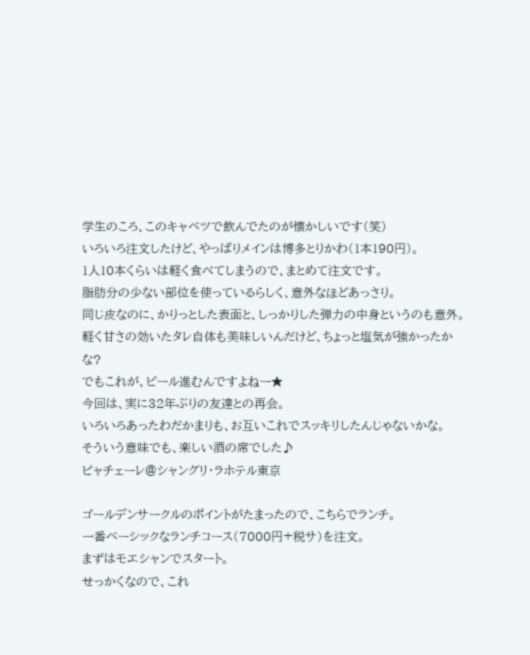学生のころ、このキャベツで飲んでたのが懐かしいです(笑)
いろいろ注文したけど、やっぱりメインは博多とりかわ(1本190円)。
1人10本くらいは軽く食べてしまうので、まとめて注文です。
脂肪分の少ない部位を使っているらしく、意外なほどあっさり。
同じ皮なのに、かりっとした表面と、しっかりした弾力の中身というのも意外。
軽く甘さの効いたタレ自体も美味しいんだけど、ちょっと塩気が強かったかな?
でもこれが、ビール進むんですよねー★
今回は、実に32年ぶりの友達との再会。
いろいろあったわだかまりも、お互いこれでスッキリしたんじゃないかな。
そういう意味でも、楽しい酒の席でした♪
ピャチェーレ@シャングリ・ラホテル東京

ゴールデンサークルのポイントがたまったので、こちらでランチ。
一番ベーシックなランチコース(7000円+税サ)を注文。
まずはモエシャンでスタート。
せっかくなので、これ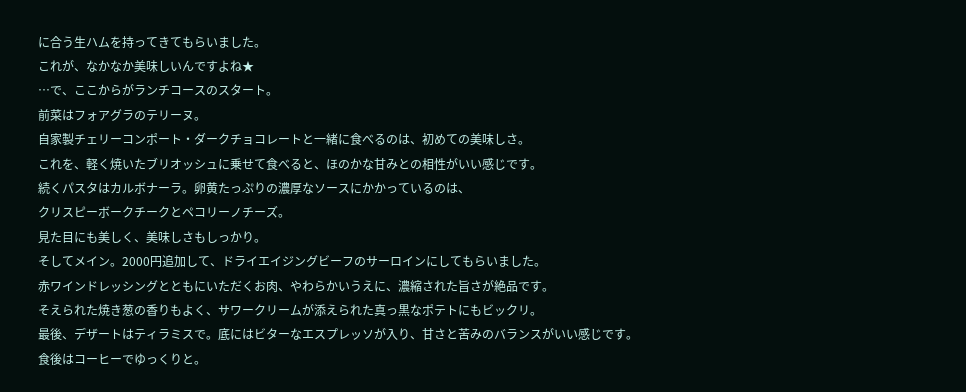に合う生ハムを持ってきてもらいました。
これが、なかなか美味しいんですよね★
…で、ここからがランチコースのスタート。
前菜はフォアグラのテリーヌ。
自家製チェリーコンポート・ダークチョコレートと一緒に食べるのは、初めての美味しさ。
これを、軽く焼いたブリオッシュに乗せて食べると、ほのかな甘みとの相性がいい感じです。
続くパスタはカルボナーラ。卵黄たっぷりの濃厚なソースにかかっているのは、
クリスピーボークチークとペコリーノチーズ。
見た目にも美しく、美味しさもしっかり。
そしてメイン。2000円追加して、ドライエイジングビーフのサーロインにしてもらいました。
赤ワインドレッシングとともにいただくお肉、やわらかいうえに、濃縮された旨さが絶品です。
そえられた焼き葱の香りもよく、サワークリームが添えられた真っ黒なポテトにもビックリ。
最後、デザートはティラミスで。底にはビターなエスプレッソが入り、甘さと苦みのバランスがいい感じです。
食後はコーヒーでゆっくりと。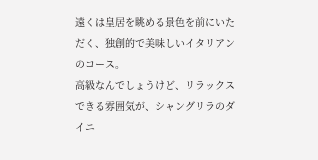遠くは皇居を眺める景色を前にいただく、独創的で美味しいイタリアンのコース。
高級なんでしょうけど、リラックスできる雰囲気が、シャングリラのダイニ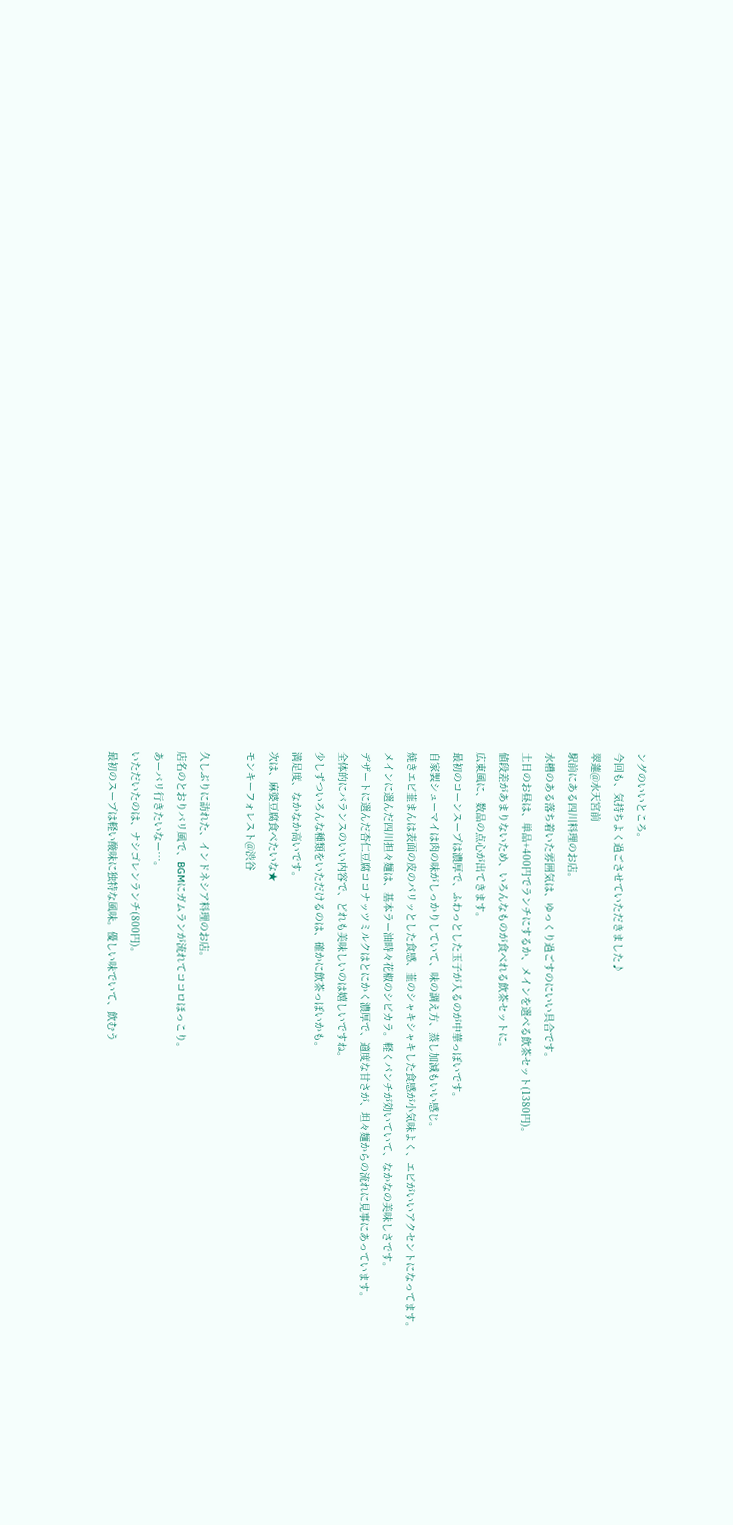ングのいいところ。
今回も、気持ちよく過ごさせていただきました♪
翠蓮@水天宮前
駅前にある四川料理のお店。
水槽のある落ち着いた雰囲気は、ゆっくり過ごすのにいい具合です。
土日のお昼は、単品+400円でランチにするか、メインを選べる飲茶セット(1380円)。
値段差があまりないため、いろんなものが食べれる飲茶セットに。
広東風に、数品の点心が出てきます。
最初のコーンスープは濃厚で、ふわっとした玉子が入るのが中華っぽいです。
自家製シューマイは肉の味がしっかりしていて、味の調え方、蒸し加減もいい感じ。
焼きエビ韮まんは表面の皮のパリッとした食感、韮のシャキシャキした食感が小気味よく、エビがいいアクセントになってます。
メインに選んだ四川担々麺は、基本ラー油時々花椒のシビカラ。軽くパンチが効いていて、なかなの美味しさです。
デザートに選んだ杏仁豆腐ココナッツミルクはとにかく濃厚で、適度な甘さが、坦々麺からの流れに見事にあっています。
全体的にバランスのいい内容で、どれも美味しいのは嬉しいですね。
少しずついろんな種類をいただけるのは、確かに飲茶っぽいかも。
満足度、なかなか高いです。
次は、麻婆豆腐食べたいな★
モンキーフォレスト@渋谷

久しぶりに訪れた、インドネシア料理のお店。
店名のとおりバリ風で、BGMにガムランが流れてココロほっこり。
あーバリ行きたいなー…。
いただいたのは、ナシゴレンランチ(800円)。
最初のスープは軽い酸味に独特な風味。優しい味でいて、飲むう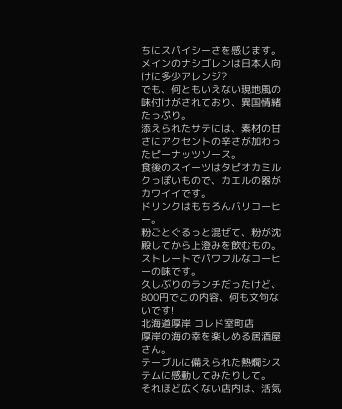ちにスパイシーさを感じます。
メインのナシゴレンは日本人向けに多少アレンジ?
でも、何ともいえない現地風の味付けがされており、異国情緒たっぷり。
添えられたサテには、素材の甘さにアクセントの辛さが加わったピーナッツソース。
食後のスイーツはタピオカミルクっぽいもので、カエルの器がカワイイです。
ドリンクはもちろんバリコーヒー。
粉ごとぐるっと混ぜて、粉が沈殿してから上澄みを飲むもの。
ストレートでパワフルなコーヒーの味です。
久しぶりのランチだったけど、800円でこの内容、何も文句ないです!
北海道厚岸 コレド室町店
厚岸の海の幸を楽しめる居酒屋さん。
テーブルに備えられた熱燗システムに感動してみたりして。
それほど広くない店内は、活気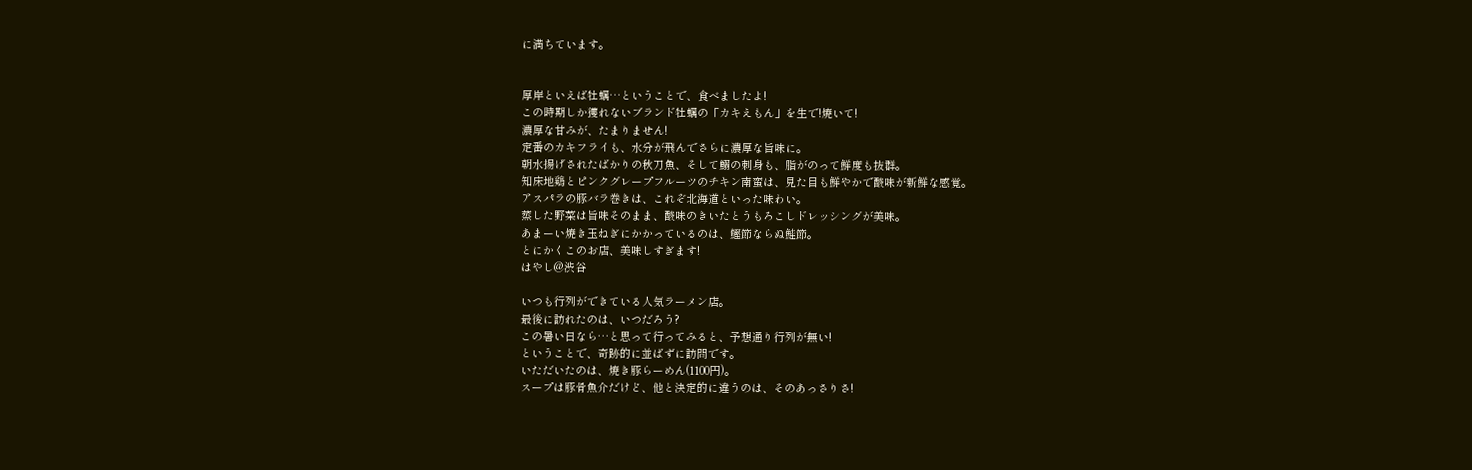に満ちています。


厚岸といえば牡蠣…ということで、食べましたよ!
この時期しか獲れないブランド牡蠣の「カキえもん」を生で!焼いて!
濃厚な甘みが、たまりません!
定番のカキフライも、水分が飛んでさらに濃厚な旨味に。
朝水揚げされたばかりの秋刀魚、そして鰯の刺身も、脂がのって鮮度も抜群。
知床地鶏とピンクグレープフルーツのチキン南蛮は、見た目も鮮やかで酸味が新鮮な感覚。
アスパラの豚バラ巻きは、これぞ北海道といった味わい。
蒸した野菜は旨味そのまま、酸味のきいたとうもろこしドレッシングが美味。
あまーい焼き玉ねぎにかかっているのは、鰹節ならぬ鮭節。
とにかくこのお店、美味しすぎます!
はやし@渋谷

いつも行列ができている人気ラーメン店。
最後に訪れたのは、いつだろう?
この暑い日なら…と思って行ってみると、予想通り行列が無い!
ということで、奇跡的に並ばずに訪問です。
いただいたのは、焼き豚らーめん(1100円)。
スープは豚骨魚介だけど、他と決定的に違うのは、そのあっさりさ!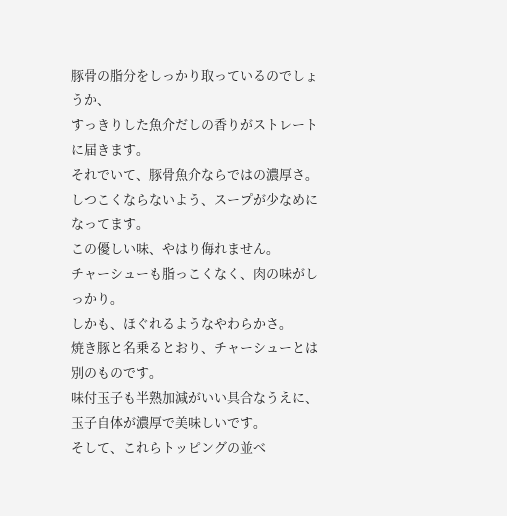豚骨の脂分をしっかり取っているのでしょうか、
すっきりした魚介だしの香りがストレートに届きます。
それでいて、豚骨魚介ならではの濃厚さ。
しつこくならないよう、スープが少なめになってます。
この優しい味、やはり侮れません。
チャーシューも脂っこくなく、肉の味がしっかり。
しかも、ほぐれるようなやわらかさ。
焼き豚と名乗るとおり、チャーシューとは別のものです。
味付玉子も半熟加減がいい具合なうえに、玉子自体が濃厚で美味しいです。
そして、これらトッピングの並べ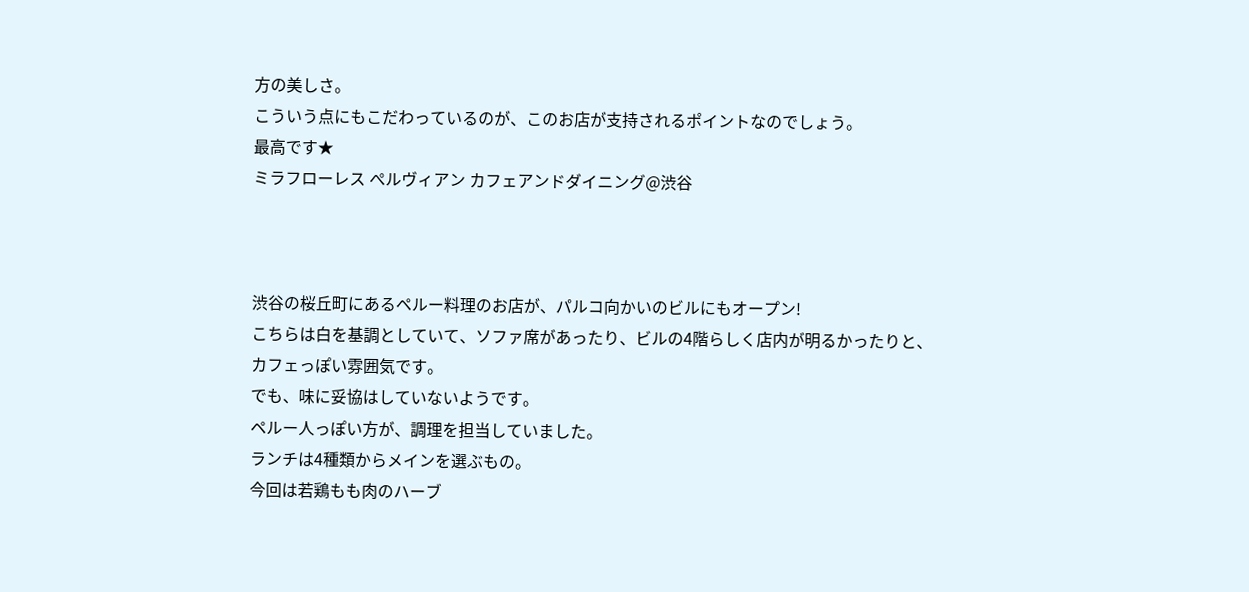方の美しさ。
こういう点にもこだわっているのが、このお店が支持されるポイントなのでしょう。
最高です★
ミラフローレス ぺルヴィアン カフェアンドダイニング@渋谷



渋谷の桜丘町にあるペルー料理のお店が、パルコ向かいのビルにもオープン!
こちらは白を基調としていて、ソファ席があったり、ビルの4階らしく店内が明るかったりと、
カフェっぽい雰囲気です。
でも、味に妥協はしていないようです。
ペルー人っぽい方が、調理を担当していました。
ランチは4種類からメインを選ぶもの。
今回は若鶏もも肉のハーブ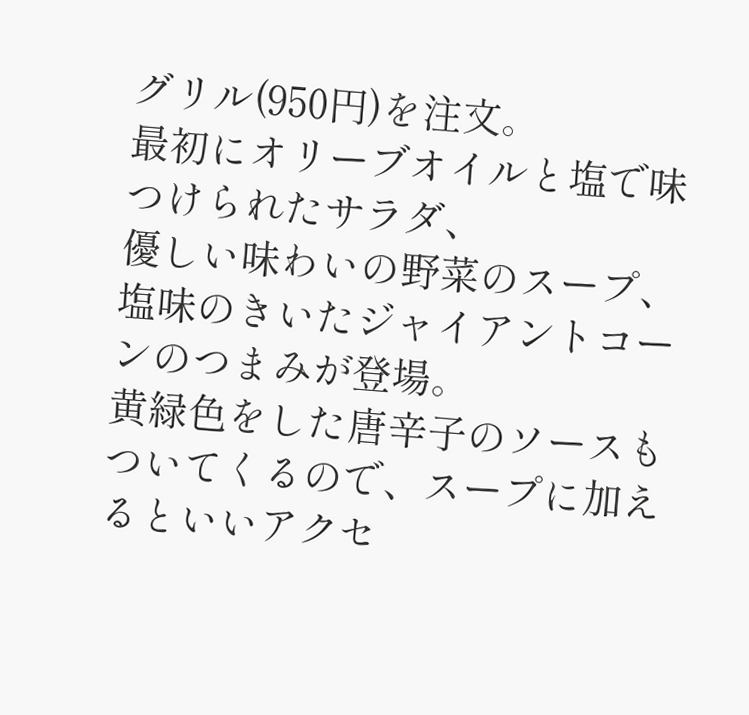グリル(950円)を注文。
最初にオリーブオイルと塩で味つけられたサラダ、
優しい味わいの野菜のスープ、
塩味のきいたジャイアントコーンのつまみが登場。
黄緑色をした唐辛子のソースもついてくるので、スープに加えるといいアクセ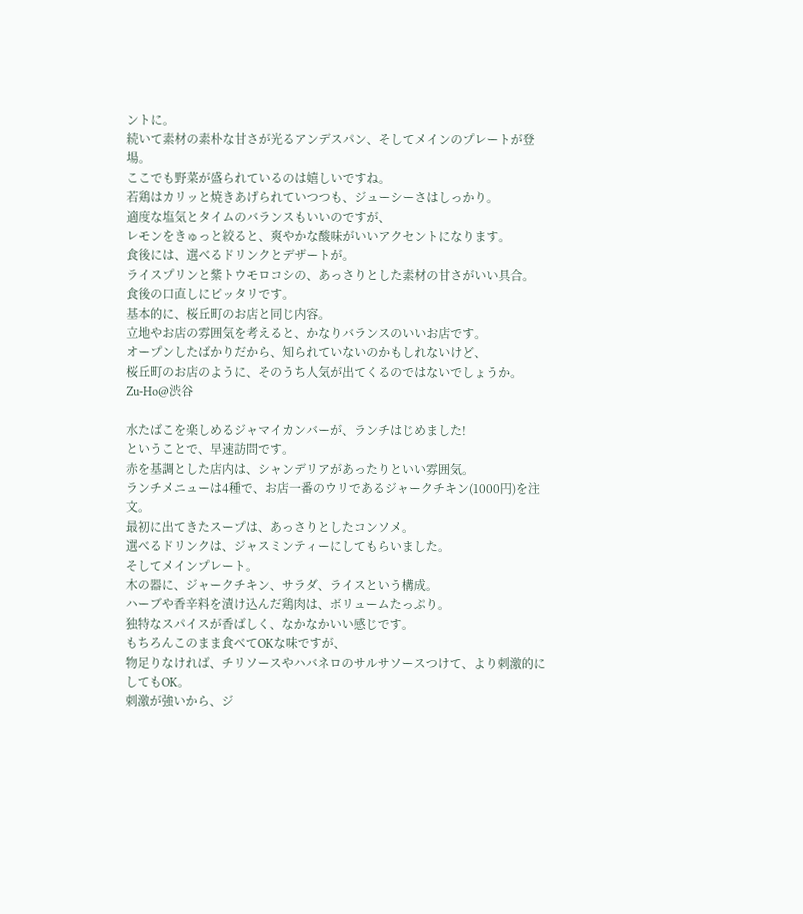ントに。
続いて素材の素朴な甘さが光るアンデスパン、そしてメインのプレートが登場。
ここでも野菜が盛られているのは嬉しいですね。
若鶏はカリッと焼きあげられていつつも、ジューシーさはしっかり。
適度な塩気とタイムのバランスもいいのですが、
レモンをきゅっと絞ると、爽やかな酸味がいいアクセントになります。
食後には、選べるドリンクとデザートが。
ライスプリンと紫トウモロコシの、あっさりとした素材の甘さがいい具合。
食後の口直しにピッタリです。
基本的に、桜丘町のお店と同じ内容。
立地やお店の雰囲気を考えると、かなりバランスのいいお店です。
オープンしたばかりだから、知られていないのかもしれないけど、
桜丘町のお店のように、そのうち人気が出てくるのではないでしょうか。
Zu-Ho@渋谷

水たばこを楽しめるジャマイカンバーが、ランチはじめました!
ということで、早速訪問です。
赤を基調とした店内は、シャンデリアがあったりといい雰囲気。
ランチメニューは4種で、お店一番のウリであるジャークチキン(1000円)を注文。
最初に出てきたスープは、あっさりとしたコンソメ。
選べるドリンクは、ジャスミンティーにしてもらいました。
そしてメインプレート。
木の器に、ジャークチキン、サラダ、ライスという構成。
ハーブや香辛料を漬け込んだ鶏肉は、ボリュームたっぷり。
独特なスパイスが香ばしく、なかなかいい感じです。
もちろんこのまま食べてOKな味ですが、
物足りなければ、チリソースやハバネロのサルサソースつけて、より刺激的にしてもOK。
刺激が強いから、ジ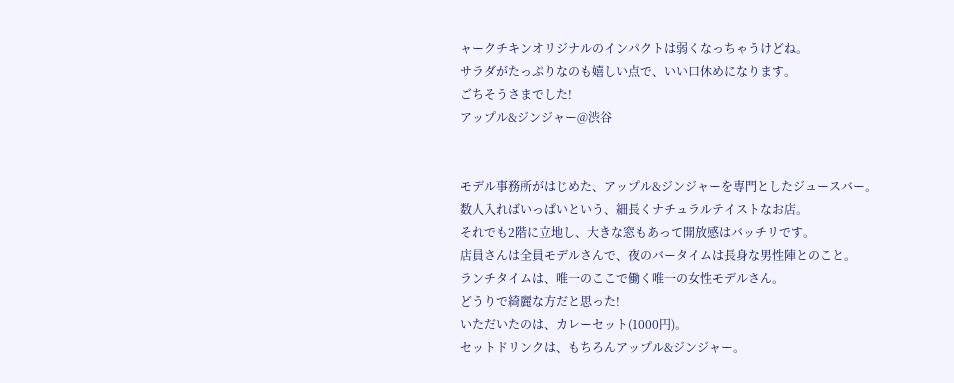ャークチキンオリジナルのインパクトは弱くなっちゃうけどね。
サラダがたっぷりなのも嬉しい点で、いい口休めになります。
ごちそうさまでした!
アップル&ジンジャー@渋谷


モデル事務所がはじめた、アップル&ジンジャーを専門としたジュースバー。
数人入ればいっぱいという、細長くナチュラルテイストなお店。
それでも2階に立地し、大きな窓もあって開放感はバッチリです。
店員さんは全員モデルさんで、夜のバータイムは長身な男性陣とのこと。
ランチタイムは、唯一のここで働く唯一の女性モデルさん。
どうりで綺麗な方だと思った!
いただいたのは、カレーセット(1000円)。
セットドリンクは、もちろんアップル&ジンジャー。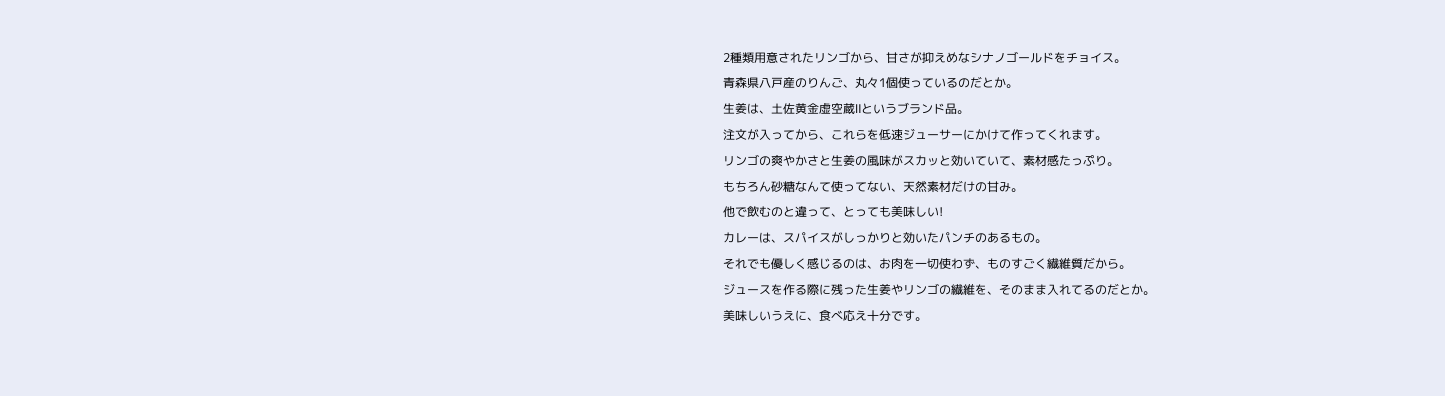2種類用意されたリンゴから、甘さが抑えめなシナノゴールドをチョイス。
青森県八戸産のりんご、丸々1個使っているのだとか。
生姜は、土佐黄金虚空蔵Ⅱというブランド品。
注文が入ってから、これらを低速ジューサーにかけて作ってくれます。
リンゴの爽やかさと生姜の風味がスカッと効いていて、素材感たっぷり。
もちろん砂糖なんて使ってない、天然素材だけの甘み。
他で飲むのと違って、とっても美味しい!
カレーは、スパイスがしっかりと効いたパンチのあるもの。
それでも優しく感じるのは、お肉を一切使わず、ものすごく繊維質だから。
ジュースを作る際に残った生姜やリンゴの繊維を、そのまま入れてるのだとか。
美味しいうえに、食べ応え十分です。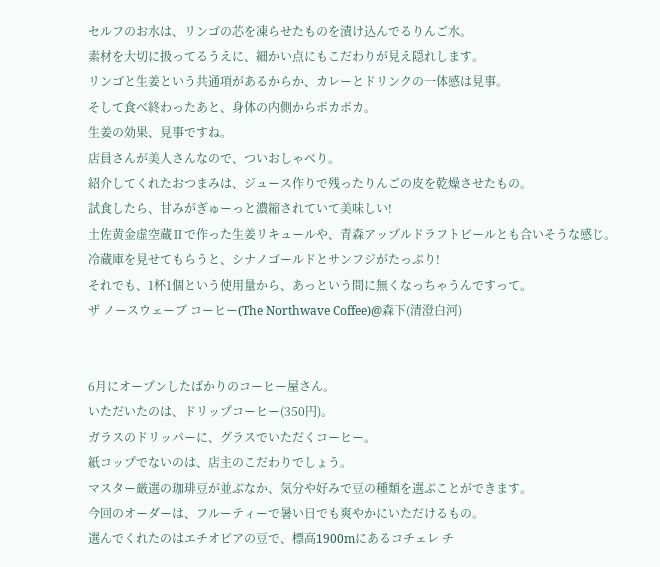セルフのお水は、リンゴの芯を凍らせたものを漬け込んでるりんご水。
素材を大切に扱ってるうえに、細かい点にもこだわりが見え隠れします。
リンゴと生姜という共通項があるからか、カレーとドリンクの一体感は見事。
そして食べ終わったあと、身体の内側からポカポカ。
生姜の効果、見事ですね。
店員さんが美人さんなので、ついおしゃべり。
紹介してくれたおつまみは、ジュース作りで残ったりんごの皮を乾燥させたもの。
試食したら、甘みがぎゅーっと濃縮されていて美味しい!
土佐黄金虚空蔵Ⅱで作った生姜リキュールや、青森アップルドラフトビールとも合いそうな感じ。
冷蔵庫を見せてもらうと、シナノゴールドとサンフジがたっぷり!
それでも、1杯1個という使用量から、あっという間に無くなっちゃうんですって。
ザ ノースウェーブ コーヒー(The Northwave Coffee)@森下(清澄白河)


6月にオープンしたばかりのコーヒー屋さん。
いただいたのは、ドリップコーヒー(350円)。
ガラスのドリッパーに、グラスでいただくコーヒー。
紙コップでないのは、店主のこだわりでしょう。
マスター厳選の珈琲豆が並ぶなか、気分や好みで豆の種類を選ぶことができます。
今回のオーダーは、フルーティーで暑い日でも爽やかにいただけるもの。
選んでくれたのはエチオピアの豆で、標高1900mにあるコチェレ チ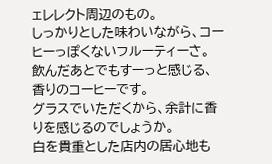ェレレクト周辺のもの。
しっかりとした味わいながら、コーヒーっぽくないフルーティーさ。
飲んだあとでもすーっと感じる、香りのコーヒーです。
グラスでいただくから、余計に香りを感じるのでしょうか。
白を貴重とした店内の居心地も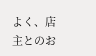よく、店主とのお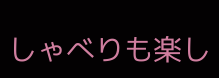しゃべりも楽し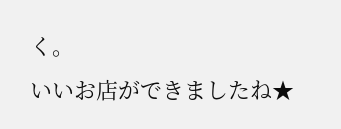く。
いいお店ができましたね★